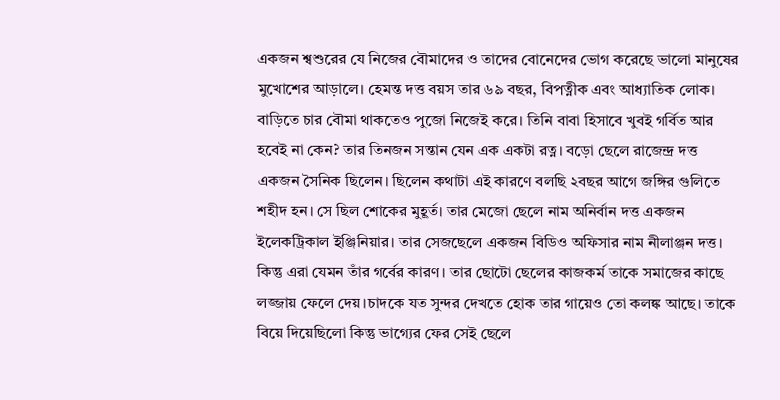একজন শ্বশুরের যে নিজের বৌমাদের ও তাদের বোনেদের ভোগ করেছে ভালো মানুষের মুখোশের আড়ালে। হেমন্ত দত্ত বয়স তার ৬৯ বছর, বিপত্নীক এবং আধ্যাতিক লোক। বাড়িতে চার বৌমা থাকতেও পুজো নিজেই করে। তিনি বাবা হিসাবে খুবই গর্বিত আর হবেই না কেন? তার তিনজন সন্তান যেন এক একটা রত্ন। বড়ো ছেলে রাজেন্দ্র দত্ত একজন সৈনিক ছিলেন। ছিলেন কথাটা এই কারণে বলছি ২বছর আগে জঙ্গির গুলিতে শহীদ হন। সে ছিল শোকের মুহূর্ত। তার মেজো ছেলে নাম অনির্বান দত্ত একজন ইলেকট্রিকাল ইঞ্জিনিয়ার। তার সেজছেলে একজন বিডিও অফিসার নাম নীলাঞ্জন দত্ত। কিন্তু এরা যেমন তাঁর গর্বের কারণ। তার ছোটো ছেলের কাজকর্ম তাকে সমাজের কাছে লজ্জায় ফেলে দেয়।চাদকে যত সুন্দর দেখতে হোক তার গায়েও তো কলঙ্ক আছে। তাকে বিয়ে দিয়েছিলো কিন্তু ভাগ্যের ফের সেই ছেলে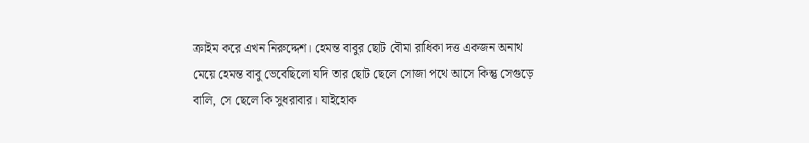ক্রাইম করে এখন নিরুদ্দেশ। হেমন্ত বাবুর ছোট বৌমা রাধিকা দত্ত একজন অনাথ মেয়ে হেমন্ত বাবু ভেবেছিলো যদি তার ছোট ছেলে সোজা পথে আসে কিন্তু সেগুড়ে বালি, সে ছেলে কি সুধরাবার। যাইহোক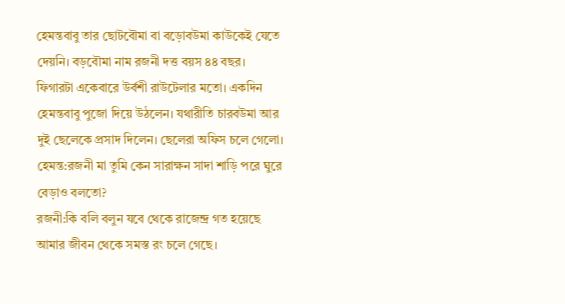হেমন্তবাবু তার ছোটবৌমা বা বড়োবউমা কাউকেই যেতে দেয়নি। বড়বৌমা নাম রজনী দত্ত বয়স ৪৪ বছর।
ফিগারটা একেবারে উর্বশী রাউটেলার মতো। একদিন হেমন্তবাবু পুজো দিয়ে উঠলেন। যথারীতি চারবউমা আর দুই ছেলেকে প্রসাদ দিলেন। ছেলেরা অফিস চলে গেলো।
হেমন্ত:রজনী মা তুমি কেন সারাক্ষন সাদা শাড়ি পরে ঘুরে বেড়াও বলতো?
রজনী:কি বলি বলুন যবে থেকে রাজেন্দ্র গত হয়েছে আমার জীবন থেকে সমস্ত রং চলে গেছে।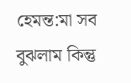হেমন্ত:মা সব বুঝলাম কিন্তু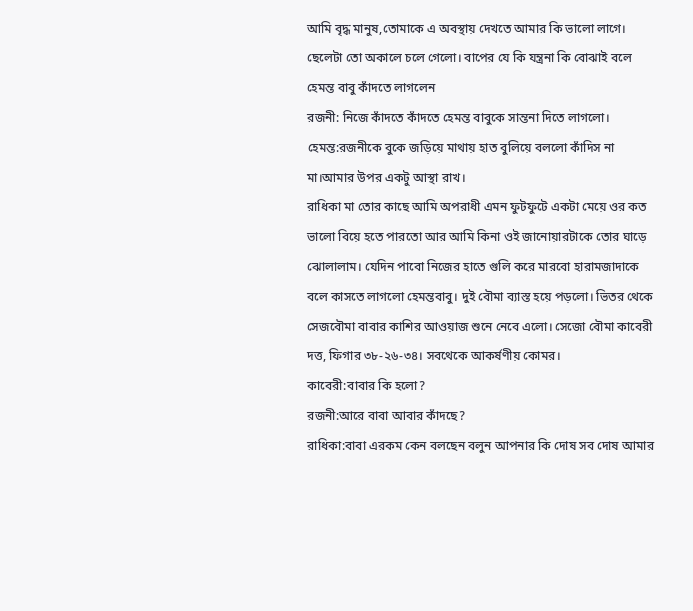আমি বৃদ্ধ মানুষ,তোমাকে এ অবস্থায় দেখতে আমার কি ভালো লাগে। ছেলেটা তো অকালে চলে গেলো। বাপের যে কি যন্ত্রনা কি বোঝাই বলে হেমন্ত বাবু কাঁদতে লাগলেন
রজনী: নিজে কাঁদতে কাঁদতে হেমন্ত বাবুকে সান্তনা দিতে লাগলো।
হেমন্ত:রজনীকে বুকে জড়িয়ে মাথায় হাত বুলিয়ে বললো কাঁদিস না মা।আমার উপর একটু আস্থা রাখ।
রাধিকা মা তোর কাছে আমি অপরাধী এমন ফুটফুটে একটা মেয়ে ওর কত ভালো বিয়ে হতে পারতো আর আমি কিনা ওই জানোয়ারটাকে তোর ঘাড়ে ঝোলালাম। যেদিন পাবো নিজের হাতে গুলি করে মারবো হারামজাদাকে বলে কাসতে লাগলো হেমন্তবাবু। দুই বৌমা ব্যাস্ত হয়ে পড়লো। ভিতর থেকে সেজবৌমা বাবার কাশির আওয়াজ শুনে নেবে এলো। সেজো বৌমা কাবেরী দত্ত, ফিগার ৩৮-২৬-৩৪। সবথেকে আকর্ষণীয় কোমর।
কাবেরী:বাবার কি হলো?
রজনী:আরে বাবা আবার কাঁদছে?
রাধিকা:বাবা এরকম কেন বলছেন বলুন আপনার কি দোষ সব দোষ আমার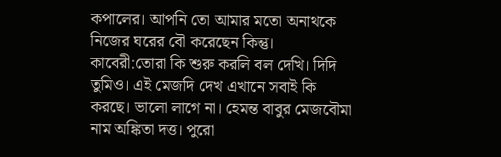কপালের। আপনি তো আমার মতো অনাথকে নিজের ঘরের বৌ করেছেন কিন্তু।
কাবেরী:তোরা কি শুরু করলি বল দেখি। দিদি তুমিও। এই মেজদি দেখ এখানে সবাই কি করছে। ভালো লাগে না। হেমন্ত বাবুর মেজবৌমা নাম অঙ্কিতা দত্ত। পুরো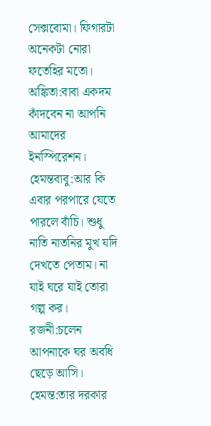সেক্সবোমা। ফিগারটা অনেকটা নোরা ফতেহির মতো।
অঙ্কিতা:বাবা একদম কাঁদবেন না আপনি আমাদের ইনস্পিরেশন।
হেমন্তবাবু:আর কি এবার পরপারে যেতে পারলে বাঁচি। শুধু নাতি নাতনির মুখ যদি দেখতে পেতাম। না যাই ঘরে যাই তোরা গল্প কর।
রজনী:চলেন আপনাকে ঘর অবধি ছেড়ে আসি।
হেমন্ত:তার দরকার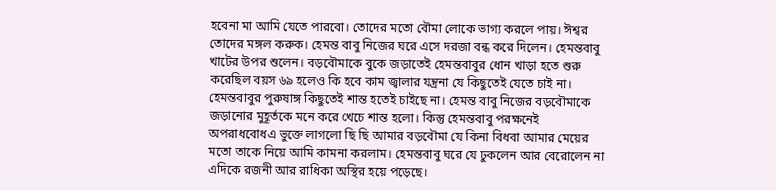হবেনা মা আমি যেতে পারবো। তোদের মতো বৌমা লোকে ভাগ্য করলে পায়। ঈশ্বর তোদের মঙ্গল করুক। হেমন্ত বাবু নিজের ঘরে এসে দরজা বন্ধ করে দিলেন। হেমন্তবাবু খাটের উপর শুলেন। বড়বৌমাকে বুকে জড়াতেই হেমন্তবাবুর ধোন খাড়া হতে শুরু করেছিল বয়স ৬৯ হলেও কি হবে কাম জ্বালার যন্ত্রনা যে কিছুতেই যেতে চাই না।
হেমন্তবাবুর পুরুষাঙ্গ কিছুতেই শান্ত হতেই চাইছে না। হেমন্ত বাবু নিজের বড়বৌমাকে জড়ানোর মুহূর্তকে মনে করে খেচে শান্ত হলো। কিন্তু হেমন্তবাবু পরক্ষনেই অপরাধবোধএ ভুক্তে লাগলো ছি ছি আমার বড়বৌমা যে কিনা বিধবা আমার মেয়ের মতো তাকে নিয়ে আমি কামনা করলাম। হেমন্তবাবু ঘরে যে ঢুকলেন আর বেরোলেন না এদিকে রজনী আর রাধিকা অস্থির হয়ে পড়েছে।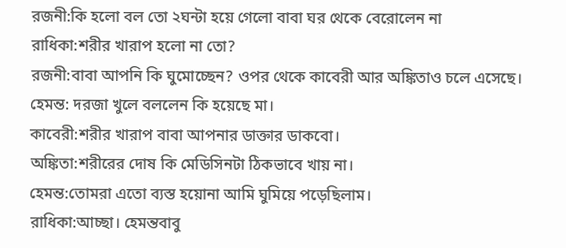রজনী:কি হলো বল তো ২ঘন্টা হয়ে গেলো বাবা ঘর থেকে বেরোলেন না
রাধিকা:শরীর খারাপ হলো না তো?
রজনী:বাবা আপনি কি ঘুমোচ্ছেন? ওপর থেকে কাবেরী আর অঙ্কিতাও চলে এসেছে।
হেমন্ত: দরজা খুলে বললেন কি হয়েছে মা।
কাবেরী:শরীর খারাপ বাবা আপনার ডাক্তার ডাকবো।
অঙ্কিতা:শরীরের দোষ কি মেডিসিনটা ঠিকভাবে খায় না।
হেমন্ত:তোমরা এতো ব্যস্ত হয়োনা আমি ঘুমিয়ে পড়েছিলাম।
রাধিকা:আচ্ছা। হেমন্তবাবু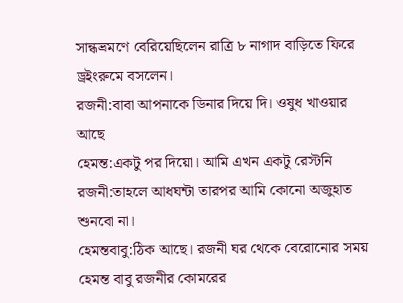সান্ধভ্রমণে বেরিয়েছিলেন রাত্রি ৮ নাগাদ বাড়িতে ফিরে ড্রইংরুমে বসলেন।
রজনী:বাবা আপনাকে ডিনার দিয়ে দি। ওষুধ খাওয়ার আছে
হেমন্ত:একটু পর দিয়ো। আমি এখন একটু রেস্টনি
রজনী:তাহলে আধঘন্টা তারপর আমি কোনো অজুহাত শুনবো না।
হেমন্তবাবু:ঠিক আছে। রজনী ঘর থেকে বেরোনোর সময় হেমন্ত বাবু রজনীর কোমরের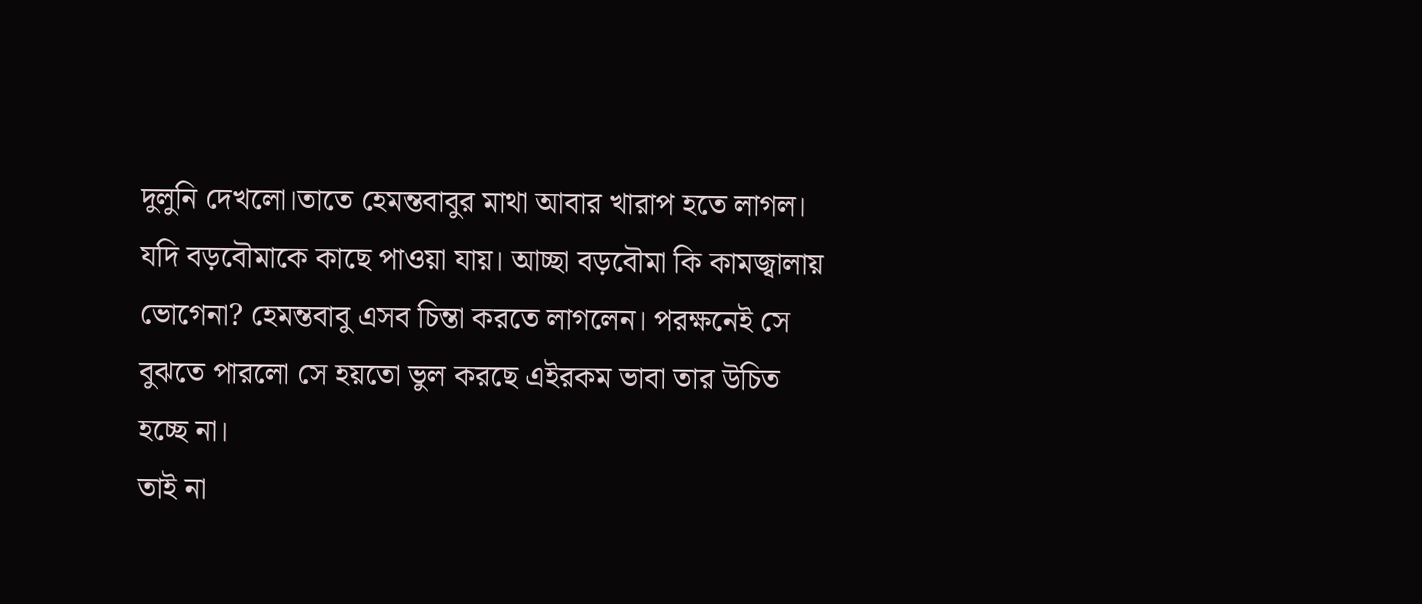দুলুনি দেখলো।তাতে হেমন্তবাবুর মাথা আবার খারাপ হতে লাগল। যদি বড়বৌমাকে কাছে পাওয়া যায়। আচ্ছা বড়বৌমা কি কামজ্বালায় ভোগেনা? হেমন্তবাবু এসব চিন্তা করতে লাগলেন। পরক্ষনেই সে বুঝতে পারলো সে হয়তো ভুল করছে এইরকম ভাবা তার উচিত হচ্ছে না।
তাই না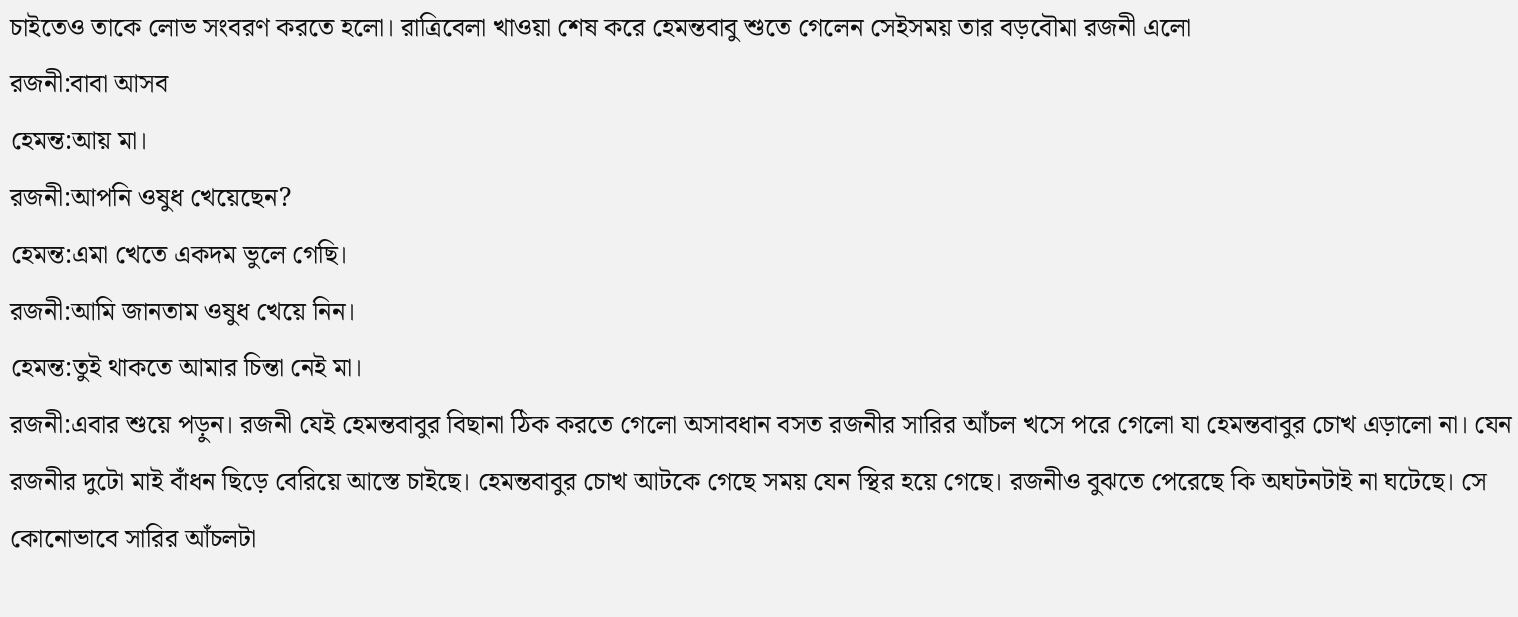চাইতেও তাকে লোভ সংবরণ করতে হলো। রাত্রিবেলা খাওয়া শেষ করে হেমন্তবাবু শুতে গেলেন সেইসময় তার বড়বৌমা রজনী এলো
রজনী:বাবা আসব
হেমন্ত:আয় মা।
রজনী:আপনি ওষুধ খেয়েছেন?
হেমন্ত:এমা খেতে একদম ভুলে গেছি।
রজনী:আমি জানতাম ওষুধ খেয়ে নিন।
হেমন্ত:তুই থাকতে আমার চিন্তা নেই মা।
রজনী:এবার শুয়ে পড়ুন। রজনী যেই হেমন্তবাবুর বিছানা ঠিক করতে গেলো অসাবধান বসত রজনীর সারির আঁচল খসে পরে গেলো যা হেমন্তবাবুর চোখ এড়ালো না। যেন রজনীর দুটো মাই বাঁধন ছিড়ে বেরিয়ে আস্তে চাইছে। হেমন্তবাবুর চোখ আটকে গেছে সময় যেন স্থির হয়ে গেছে। রজনীও বুঝতে পেরেছে কি অঘটনটাই না ঘটেছে। সে কোনোভাবে সারির আঁচলটা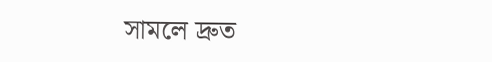সামলে দ্রুত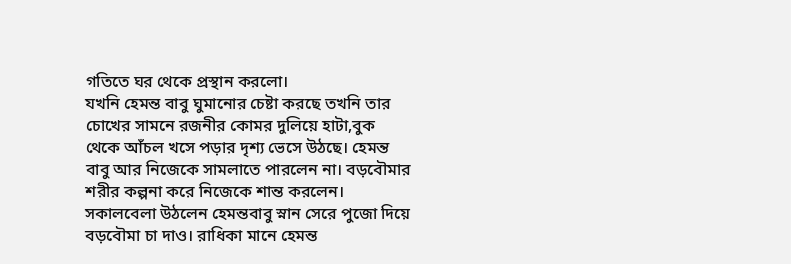গতিতে ঘর থেকে প্রস্থান করলো।
যখনি হেমন্ত বাবু ঘুমানোর চেষ্টা করছে তখনি তার চোখের সামনে রজনীর কোমর দুলিয়ে হাটা,বুক থেকে আঁচল খসে পড়ার দৃশ্য ভেসে উঠছে। হেমন্ত বাবু আর নিজেকে সামলাতে পারলেন না। বড়বৌমার শরীর কল্পনা করে নিজেকে শান্ত করলেন। সকালবেলা উঠলেন হেমন্তবাবু স্নান সেরে পুজো দিয়ে বড়বৌমা চা দাও। রাধিকা মানে হেমন্ত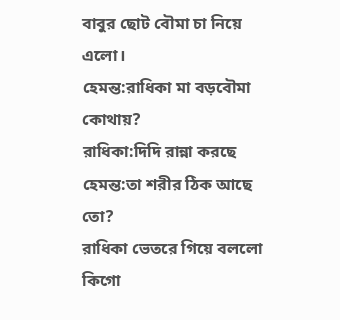বাবুর ছোট বৌমা চা নিয়ে এলো।
হেমন্ত:রাধিকা মা বড়বৌমা কোথায়?
রাধিকা:দিদি রান্না করছে
হেমন্ত:তা শরীর ঠিক আছে তো?
রাধিকা ভেতরে গিয়ে বললো কিগো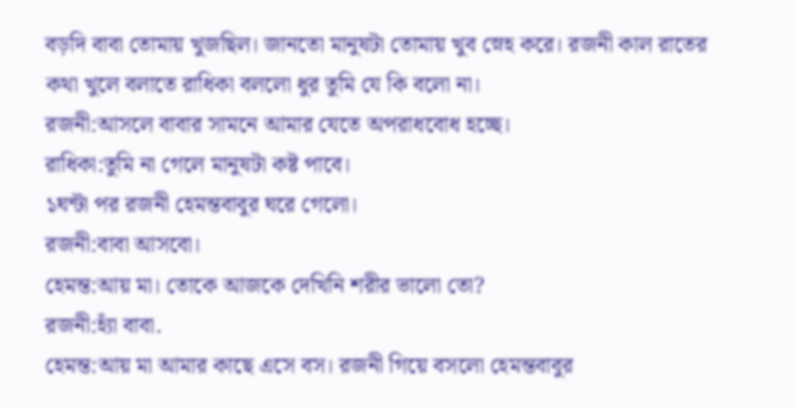বড়দি বাবা তোমায় খুজছিল। জানতো মানুষটা তোমায় খুব স্নেহ করে। রজনী কাল রাতের কথা খুলে বলাতে রাধিকা বললো ধুর তুমি যে কি বলো না।
রজনী:আসলে বাবার সামনে আমার যেতে অপরাধবোধ হচ্ছে।
রাধিকা:তুমি না গেলে মানুষটা কষ্ট পাবে।
১ঘন্টা পর রজনী হেমন্তবাবুর ঘরে গেলো।
রজনী:বাবা আসবো।
হেমন্ত:আয় মা। তোকে আজকে দেখিনি শরীর ভালো তো?
রজনী:হ্যাঁ বাবা.
হেমন্ত:আয় মা আমার কাছে এসে বস। রজনী গিয়ে বসলো হেমন্তবাবুর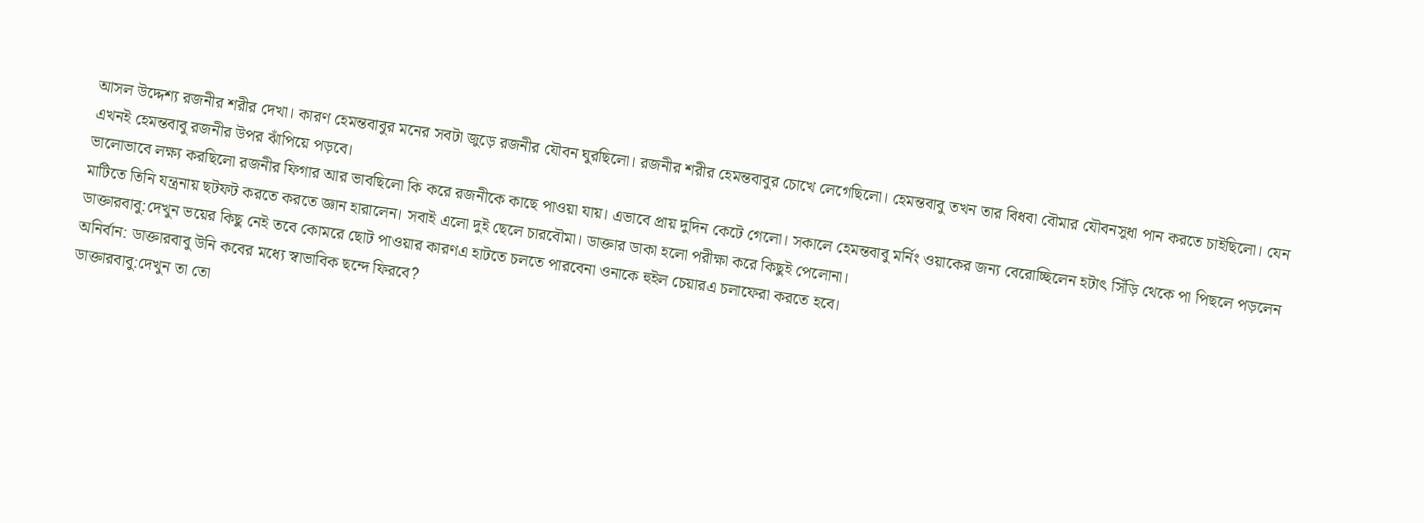আসল উদ্দেশ্য রজনীর শরীর দেখা। কারণ হেমন্তবাবুর মনের সবটা জুড়ে রজনীর যৌবন ঘুরছিলো। রজনীর শরীর হেমন্তবাবুর চোখে লেগেছিলো। হেমন্তবাবু তখন তার বিধবা বৌমার যৌবনসুধা পান করতে চাইছিলো। যেন এখনই হেমন্তবাবু রজনীর উপর ঝাঁপিয়ে পড়বে।
ভালোভাবে লক্ষ্য করছিলো রজনীর ফিগার আর ভাবছিলো কি করে রজনীকে কাছে পাওয়া যায়। এভাবে প্রায় দুদিন কেটে গেলো। সকালে হেমন্তবাবু মর্নিং ওয়াকের জন্য বেরোচ্ছিলেন হটাৎ সিঁড়ি থেকে পা পিছলে পড়লেন মাটিতে তিনি যন্ত্রনায় ছটফট করতে করতে জ্ঞান হারালেন। সবাই এলো দুই ছেলে চারবৌমা। ডাক্তার ডাকা হলো পরীক্ষা করে কিছুই পেলোনা।
ডাক্তারবাবু:দেখুন ভয়ের কিছু নেই তবে কোমরে ছোট পাওয়ার কারণএ হাটতে চলতে পারবেনা ওনাকে হুইল চেয়ারএ চলাফেরা করতে হবে।
অনির্বান: ডাক্তারবাবু উনি কবের মধ্যে স্বাভাবিক ছন্দে ফিরবে?
ডাক্তারবাবু:দেখুন তা তো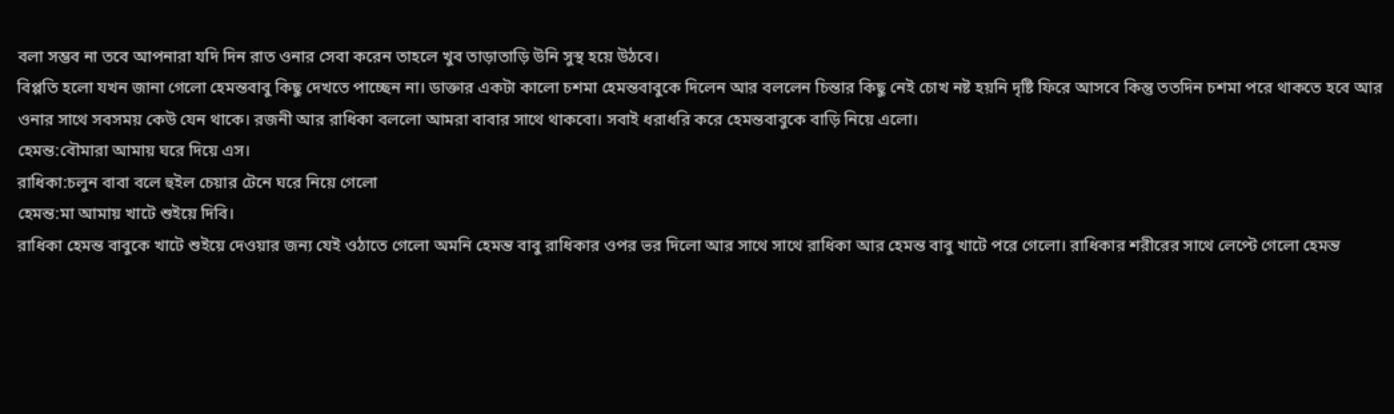বলা সম্ভব না তবে আপনারা যদি দিন রাত ওনার সেবা করেন তাহলে খুব তাড়াতাড়ি উনি সুস্থ হয়ে উঠবে।
বিপ্পতি হলো যখন জানা গেলো হেমন্তবাবু কিছু দেখতে পাচ্ছেন না। ডাক্তার একটা কালো চশমা হেমন্তবাবুকে দিলেন আর বললেন চিন্তার কিছু নেই চোখ নষ্ট হয়নি দৃষ্টি ফিরে আসবে কিন্তু ততদিন চশমা পরে থাকতে হবে আর ওনার সাথে সবসময় কেউ যেন থাকে। রজনী আর রাধিকা বললো আমরা বাবার সাথে থাকবো। সবাই ধরাধরি করে হেমন্তবাবুকে বাড়ি নিয়ে এলো।
হেমন্ত:বৌমারা আমায় ঘরে দিয়ে এস।
রাধিকা:চলুন বাবা বলে হুইল চেয়ার টেনে ঘরে নিয়ে গেলো
হেমন্ত:মা আমায় খাটে শুইয়ে দিবি।
রাধিকা হেমন্ত বাবুকে খাটে শুইয়ে দেওয়ার জন্য যেই ওঠাতে গেলো অমনি হেমন্ত বাবু রাধিকার ওপর ভর দিলো আর সাথে সাথে রাধিকা আর হেমন্ত বাবু খাটে পরে গেলো। রাধিকার শরীরের সাথে লেপ্টে গেলো হেমন্ত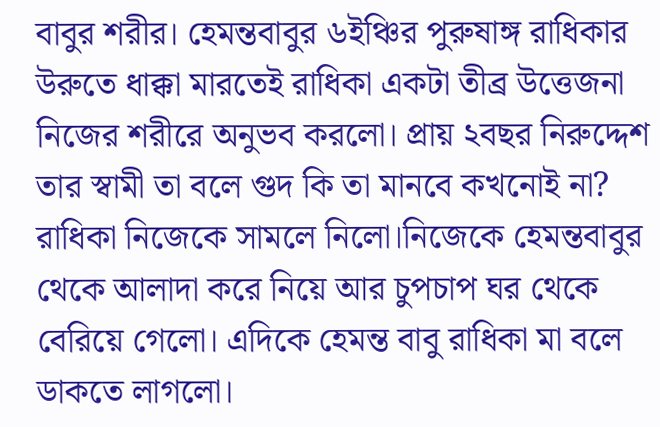বাবুর শরীর। হেমন্তবাবুর ৬ইঞ্চির পুরুষাঙ্গ রাধিকার উরুতে ধাক্কা মারতেই রাধিকা একটা তীব্র উত্তেজনা নিজের শরীরে অনুভব করলো। প্রায় ২বছর নিরুদ্দেশ তার স্বামী তা বলে গুদ কি তা মানবে কখনোই না?
রাধিকা নিজেকে সামলে নিলো।নিজেকে হেমন্তবাবুর থেকে আলাদা করে নিয়ে আর চুপচাপ ঘর থেকে বেরিয়ে গেলো। এদিকে হেমন্ত বাবু রাধিকা মা বলে ডাকতে লাগলো।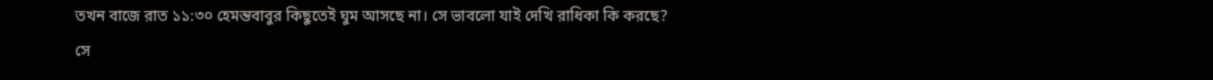তখন বাজে রাত ১১:৩০ হেমন্তবাবুর কিছুতেই ঘুম আসছে না। সে ভাবলো যাই দেখি রাধিকা কি করছে? সে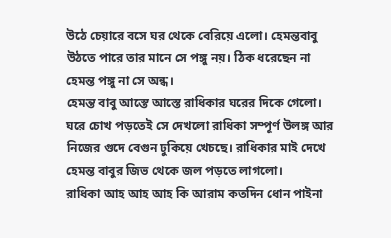উঠে চেয়ারে বসে ঘর থেকে বেরিয়ে এলো। হেমন্তবাবু উঠতে পারে তার মানে সে পঙ্গু নয়। ঠিক ধরেছেন না হেমন্ত পঙ্গু না সে অন্ধ।
হেমন্ত বাবু আস্তে আস্তে রাধিকার ঘরের দিকে গেলো। ঘরে চোখ পড়তেই সে দেখলো রাধিকা সম্পূর্ণ উলঙ্গ আর নিজের গুদে বেগুন ঢুকিয়ে খেচছে। রাধিকার মাই দেখে হেমন্ত বাবুর জিভ থেকে জল পড়তে লাগলো।
রাধিকা আহ আহ আহ কি আরাম কতদিন ধোন পাইনা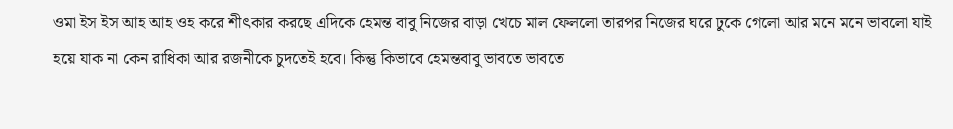ওমা ইস ইস আহ আহ ওহ করে শীৎকার করছে এদিকে হেমন্ত বাবু নিজের বাড়া খেচে মাল ফেললো তারপর নিজের ঘরে ঢুকে গেলো আর মনে মনে ভাবলো যাই হয়ে যাক না কেন রাধিকা আর রজনীকে চুদতেই হবে। কিন্তু কিভাবে হেমন্তবাবু ভাবতে ভাবতে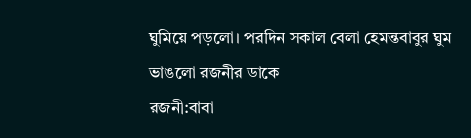ঘুমিয়ে পড়লো। পরদিন সকাল বেলা হেমন্তবাবুর ঘুম ভাঙলো রজনীর ডাকে
রজনী:বাবা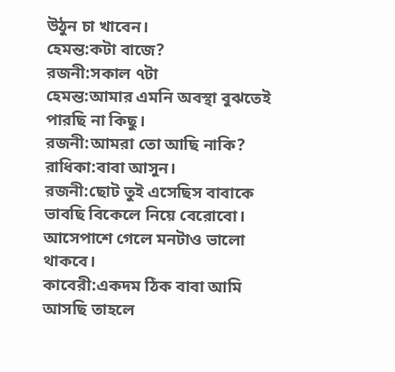উঠুন চা খাবেন।
হেমন্ত:কটা বাজে?
রজনী:সকাল ৭টা
হেমন্ত:আমার এমনি অবস্থা বুঝতেই পারছি না কিছু।
রজনী:আমরা তো আছি নাকি?
রাধিকা:বাবা আসুন।
রজনী:ছোট তুই এসেছিস বাবাকে ভাবছি বিকেলে নিয়ে বেরোবো। আসেপাশে গেলে মনটাও ভালো থাকবে।
কাবেরী:একদম ঠিক বাবা আমি আসছি তাহলে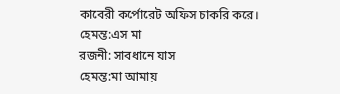কাবেরী কর্পোরেট অফিস চাকরি করে।
হেমন্ত:এস মা
রজনী: সাবধানে যাস
হেমন্ত:মা আমায়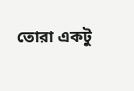তোরা একটু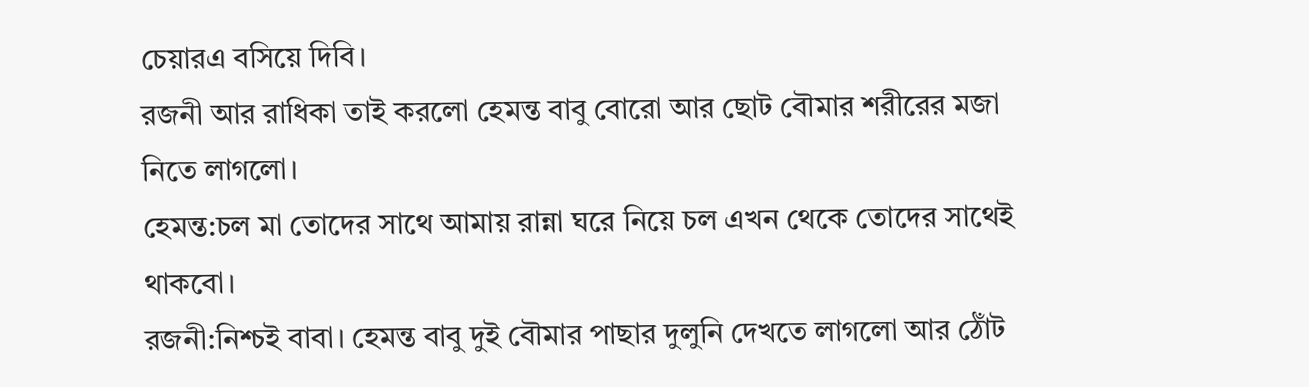চেয়ারএ বসিয়ে দিবি।
রজনী আর রাধিকা তাই করলো হেমন্ত বাবু বোরো আর ছোট বৌমার শরীরের মজা নিতে লাগলো।
হেমন্ত:চল মা তোদের সাথে আমায় রান্না ঘরে নিয়ে চল এখন থেকে তোদের সাথেই থাকবো।
রজনী:নিশ্চই বাবা। হেমন্ত বাবু দুই বৌমার পাছার দুলুনি দেখতে লাগলো আর ঠোঁট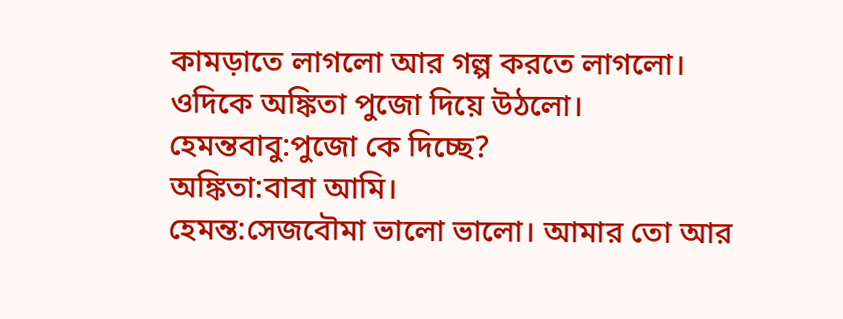কামড়াতে লাগলো আর গল্প করতে লাগলো। ওদিকে অঙ্কিতা পুজো দিয়ে উঠলো।
হেমন্তবাবু:পুজো কে দিচ্ছে?
অঙ্কিতা:বাবা আমি।
হেমন্ত:সেজবৌমা ভালো ভালো। আমার তো আর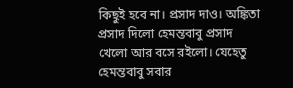কিছুই হবে না। প্রসাদ দাও। অঙ্কিতা প্রসাদ দিলো হেমন্তবাবু প্রসাদ খেলো আর বসে রইলো। যেহেতু হেমন্তবাবু সবার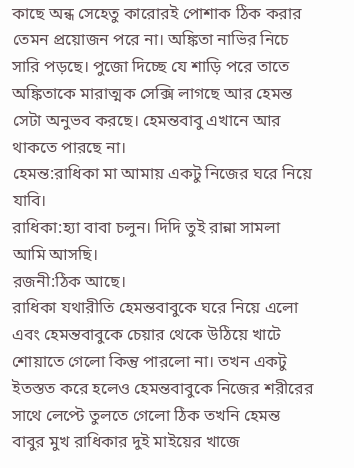কাছে অন্ধ সেহেতু কারোরই পোশাক ঠিক করার তেমন প্রয়োজন পরে না। অঙ্কিতা নাভির নিচে সারি পড়ছে। পুজো দিচ্ছে যে শাড়ি পরে তাতে অঙ্কিতাকে মারাত্মক সেক্সি লাগছে আর হেমন্ত সেটা অনুভব করছে। হেমন্তবাবু এখানে আর থাকতে পারছে না।
হেমন্ত:রাধিকা মা আমায় একটু নিজের ঘরে নিয়ে যাবি।
রাধিকা:হ্যা বাবা চলুন। দিদি তুই রান্না সামলা আমি আসছি।
রজনী:ঠিক আছে।
রাধিকা যথারীতি হেমন্তবাবুকে ঘরে নিয়ে এলো এবং হেমন্তবাবুকে চেয়ার থেকে উঠিয়ে খাটে শোয়াতে গেলো কিন্তু পারলো না। তখন একটু ইতস্তত করে হলেও হেমন্তবাবুকে নিজের শরীরের সাথে লেপ্টে তুলতে গেলো ঠিক তখনি হেমন্ত বাবুর মুখ রাধিকার দুই মাইয়ের খাজে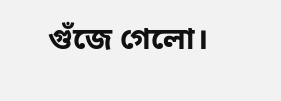গুঁজে গেলো।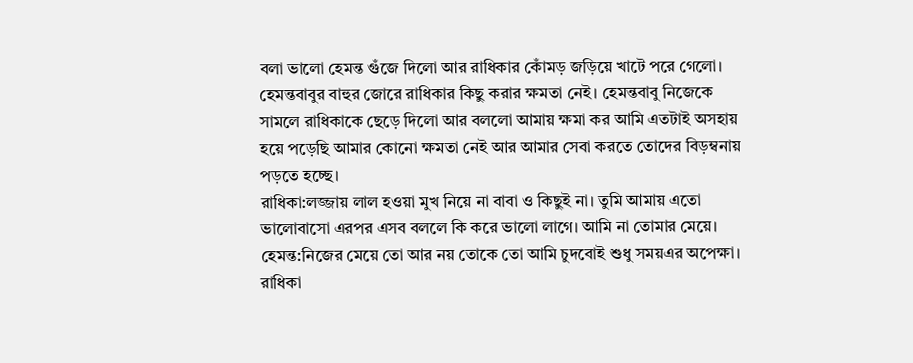বলা ভালো হেমন্ত গুঁজে দিলো আর রাধিকার কোঁমড় জড়িয়ে খাটে পরে গেলো।
হেমন্তবাবুর বাহুর জোরে রাধিকার কিছু করার ক্ষমতা নেই। হেমন্তবাবু নিজেকে সামলে রাধিকাকে ছেড়ে দিলো আর বললো আমায় ক্ষমা কর আমি এতটাই অসহায় হয়ে পড়েছি আমার কোনো ক্ষমতা নেই আর আমার সেবা করতে তোদের বিড়ম্বনায় পড়তে হচ্ছে।
রাধিকা:লজ্জায় লাল হওয়া মুখ নিয়ে না বাবা ও কিছুই না। তুমি আমায় এতো ভালোবাসো এরপর এসব বললে কি করে ভালো লাগে। আমি না তোমার মেয়ে।
হেমন্ত:নিজের মেয়ে তো আর নয় তোকে তো আমি চুদবোই শুধু সময়এর অপেক্ষা।
রাধিকা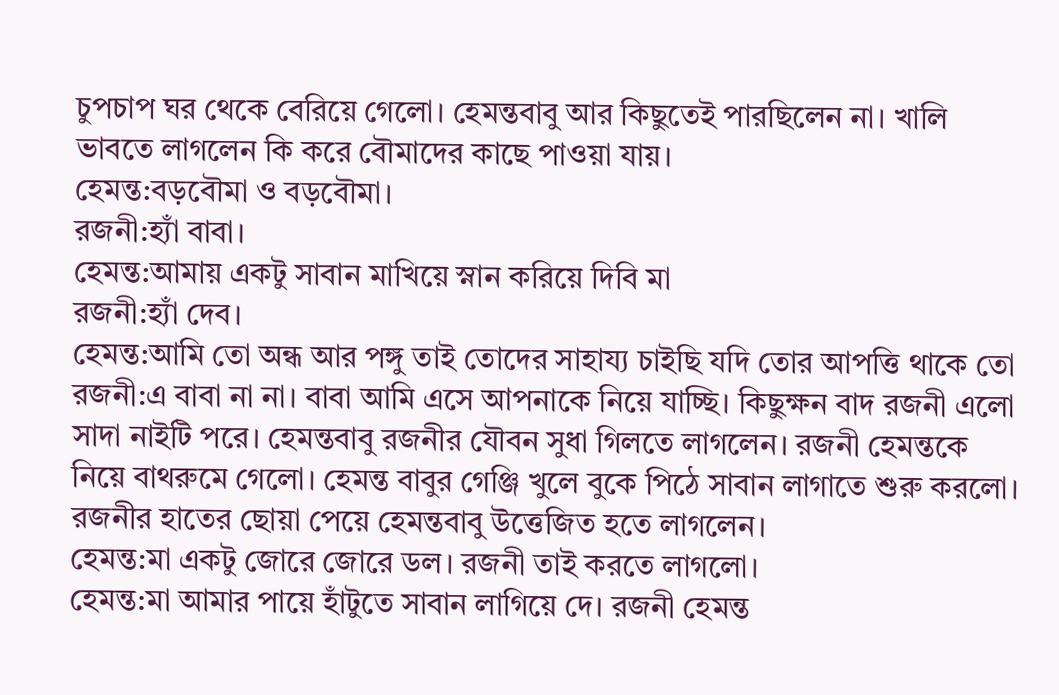চুপচাপ ঘর থেকে বেরিয়ে গেলো। হেমন্তবাবু আর কিছুতেই পারছিলেন না। খালি ভাবতে লাগলেন কি করে বৌমাদের কাছে পাওয়া যায়।
হেমন্ত:বড়বৌমা ও বড়বৌমা।
রজনী:হ্যাঁ বাবা।
হেমন্ত:আমায় একটু সাবান মাখিয়ে স্নান করিয়ে দিবি মা
রজনী:হ্যাঁ দেব।
হেমন্ত:আমি তো অন্ধ আর পঙ্গু তাই তোদের সাহায্য চাইছি যদি তোর আপত্তি থাকে তো
রজনী:এ বাবা না না। বাবা আমি এসে আপনাকে নিয়ে যাচ্ছি। কিছুক্ষন বাদ রজনী এলো সাদা নাইটি পরে। হেমন্তবাবু রজনীর যৌবন সুধা গিলতে লাগলেন। রজনী হেমন্তকে নিয়ে বাথরুমে গেলো। হেমন্ত বাবুর গেঞ্জি খুলে বুকে পিঠে সাবান লাগাতে শুরু করলো। রজনীর হাতের ছোয়া পেয়ে হেমন্তবাবু উত্তেজিত হতে লাগলেন।
হেমন্ত:মা একটু জোরে জোরে ডল। রজনী তাই করতে লাগলো।
হেমন্ত:মা আমার পায়ে হাঁটুতে সাবান লাগিয়ে দে। রজনী হেমন্ত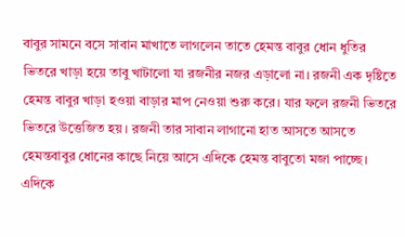বাবুর সামনে বসে সাবান মাখাতে লাগলেন তাতে হেমন্ত বাবুর ধোন ধুতির ভিতরে খাড়া হয়ে তাবু খাটালো যা রজনীর নজর এড়ালো না। রজনী এক দৃষ্টিতে হেমন্ত বাবুর খাড়া হওয়া বাড়ার মাপ নেওয়া শুরু করে। যার ফলে রজনী ভিতরে ভিতরে উত্তেজিত হয়। রজনী তার সাবান লাগানো হাত আসতে আসতে হেমন্তবাবুর ধোনের কাছে নিয়ে আসে এদিকে হেমন্ত বাবুতো মজা পাচ্ছে।
এদিকে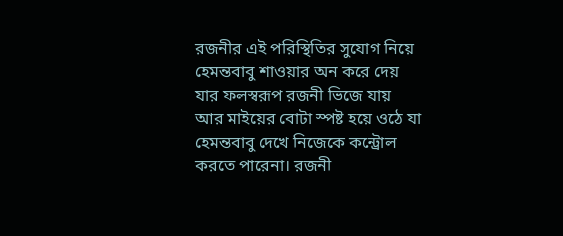রজনীর এই পরিস্থিতির সুযোগ নিয়ে হেমন্তবাবু শাওয়ার অন করে দেয় যার ফলস্বরূপ রজনী ভিজে যায় আর মাইয়ের বোটা স্পষ্ট হয়ে ওঠে যা হেমন্তবাবু দেখে নিজেকে কন্ট্রোল করতে পারেনা। রজনী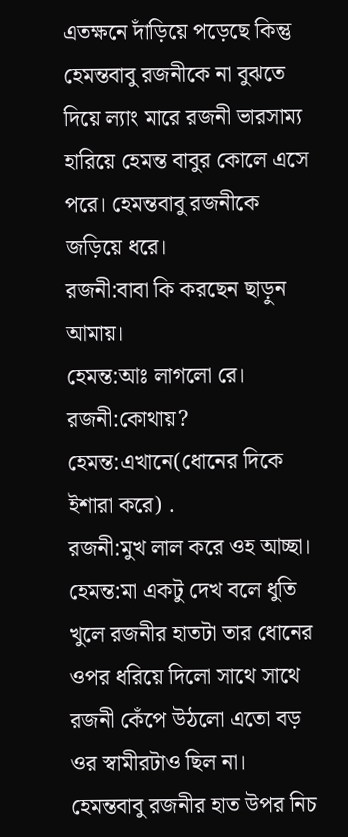এতক্ষনে দাঁড়িয়ে পড়েছে কিন্তু হেমন্তবাবু রজনীকে না বুঝতে দিয়ে ল্যাং মারে রজনী ভারসাম্য হারিয়ে হেমন্ত বাবুর কোলে এসে পরে। হেমন্তবাবু রজনীকে জড়িয়ে ধরে।
রজনী:বাবা কি করছেন ছাড়ুন আমায়।
হেমন্ত:আঃ লাগলো রে।
রজনী:কোথায়?
হেমন্ত:এখানে(ধোনের দিকে ইশারা করে) .
রজনী:মুখ লাল করে ওহ আচ্ছা।
হেমন্ত:মা একটু দেখ বলে ধুতি খুলে রজনীর হাতটা তার ধোনের ওপর ধরিয়ে দিলো সাথে সাথে রজনী কেঁপে উঠলো এতো বড় ওর স্বামীরটাও ছিল না। হেমন্তবাবু রজনীর হাত উপর নিচ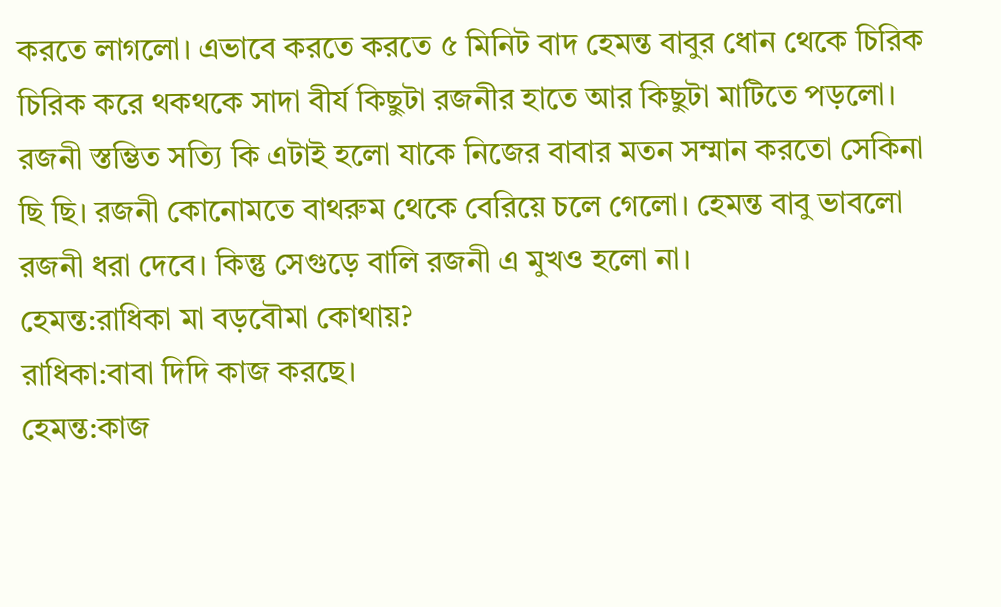করতে লাগলো। এভাবে করতে করতে ৫ মিনিট বাদ হেমন্ত বাবুর ধোন থেকে চিরিক চিরিক করে থকথকে সাদা বীর্য কিছুটা রজনীর হাতে আর কিছুটা মাটিতে পড়লো।
রজনী স্তম্ভিত সত্যি কি এটাই হলো যাকে নিজের বাবার মতন সম্মান করতো সেকিনা ছি ছি। রজনী কোনোমতে বাথরুম থেকে বেরিয়ে চলে গেলো। হেমন্ত বাবু ভাবলো রজনী ধরা দেবে। কিন্তু সেগুড়ে বালি রজনী এ মুখও হলো না।
হেমন্ত:রাধিকা মা বড়বৌমা কোথায়?
রাধিকা:বাবা দিদি কাজ করছে।
হেমন্ত:কাজ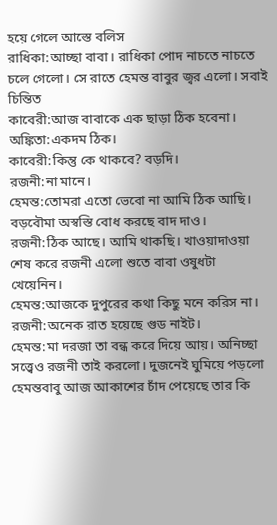হয়ে গেলে আস্তে বলিস
রাধিকা:আচ্ছা বাবা। রাধিকা পোদ নাচতে নাচতে চলে গেলো। সে রাতে হেমন্ত বাবুর জ্বর এলো। সবাই চিন্তিত
কাবেরী:আজ বাবাকে এক ছাড়া ঠিক হবেনা।
অঙ্কিতা:একদম ঠিক।
কাবেরী:কিন্তু কে থাকবে? বড়দি।
রজনী:না মানে।
হেমন্ত:তোমরা এতো ভেবো না আমি ঠিক আছি। বড়বৌমা অস্বস্তি বোধ করছে বাদ দাও।
রজনী:ঠিক আছে। আমি থাকছি। খাওয়াদাওয়া শেষ করে রজনী এলো শুতে বাবা ওষুধটা খেয়েনিন।
হেমন্ত:আজকে দুপুরের কথা কিছু মনে করিস না।
রজনী:অনেক রাত হয়েছে গুড নাইট।
হেমন্ত:মা দরজা তা বন্ধ করে দিয়ে আয়। অনিচ্ছা সত্ত্বেও রজনী তাই করলো। দুজনেই ঘুমিয়ে পড়লো হেমন্তবাবু আজ আকাশের চাঁদ পেয়েছে তার কি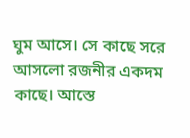ঘুম আসে। সে কাছে সরে আসলো রজনীর একদম কাছে। আস্তে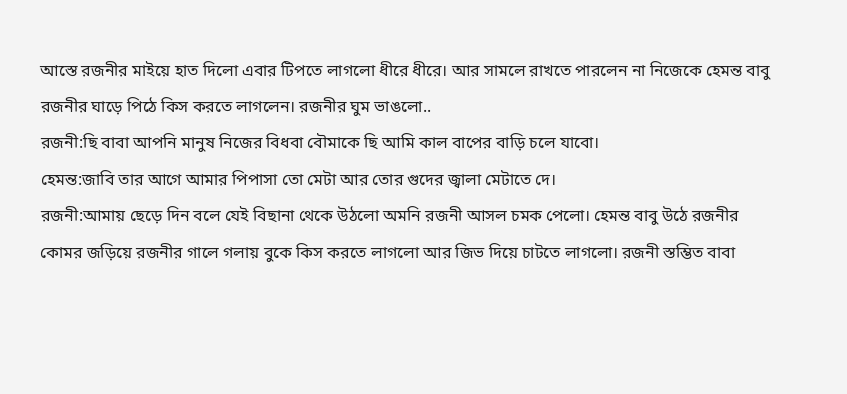আস্তে রজনীর মাইয়ে হাত দিলো এবার টিপতে লাগলো ধীরে ধীরে। আর সামলে রাখতে পারলেন না নিজেকে হেমন্ত বাবু রজনীর ঘাড়ে পিঠে কিস করতে লাগলেন। রজনীর ঘুম ভাঙলো..
রজনী:ছি বাবা আপনি মানুষ নিজের বিধবা বৌমাকে ছি আমি কাল বাপের বাড়ি চলে যাবো।
হেমন্ত:জাবি তার আগে আমার পিপাসা তো মেটা আর তোর গুদের জ্বালা মেটাতে দে।
রজনী:আমায় ছেড়ে দিন বলে যেই বিছানা থেকে উঠলো অমনি রজনী আসল চমক পেলো। হেমন্ত বাবু উঠে রজনীর কোমর জড়িয়ে রজনীর গালে গলায় বুকে কিস করতে লাগলো আর জিভ দিয়ে চাটতে লাগলো। রজনী স্তম্ভিত বাবা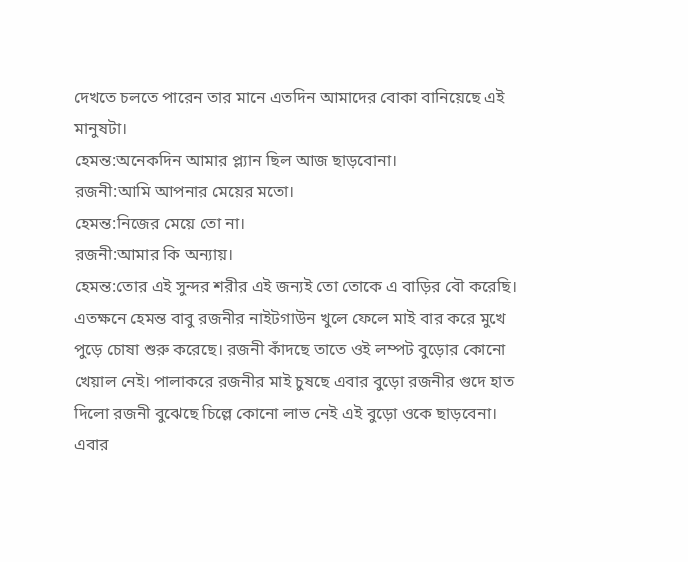দেখতে চলতে পারেন তার মানে এতদিন আমাদের বোকা বানিয়েছে এই মানুষটা।
হেমন্ত:অনেকদিন আমার প্ল্যান ছিল আজ ছাড়বোনা।
রজনী:আমি আপনার মেয়ের মতো।
হেমন্ত:নিজের মেয়ে তো না।
রজনী:আমার কি অন্যায়।
হেমন্ত:তোর এই সুন্দর শরীর এই জন্যই তো তোকে এ বাড়ির বৌ করেছি। এতক্ষনে হেমন্ত বাবু রজনীর নাইটগাউন খুলে ফেলে মাই বার করে মুখে পুড়ে চোষা শুরু করেছে। রজনী কাঁদছে তাতে ওই লম্পট বুড়োর কোনো খেয়াল নেই। পালাকরে রজনীর মাই চুষছে এবার বুড়ো রজনীর গুদে হাত দিলো রজনী বুঝেছে চিল্লে কোনো লাভ নেই এই বুড়ো ওকে ছাড়বেনা। এবার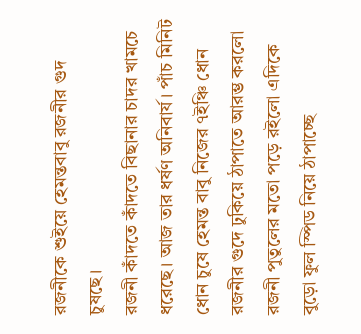রজনীকে শুইয়ে হেমন্তবাবু রজনীর গুদ চুষছে।
রজনী কাঁদতে কাঁদতে বিছানার চাদর খামচে ধরেছে। আজ তার ধর্ষণ অনিবার্য। পাঁচ মিনিট ধোন চুষে হেমন্ত বাবু নিজের ৭ইঞ্চি ধোন রজনীর গুদে ঢুকিয়ে ঠাপাতে আরম্ভ করলো রজনী পুতুলের মতো পড়ে রইলো এদিকে বুড়ো ফুল স্পিড নিয়ে ঠাপাচ্ছে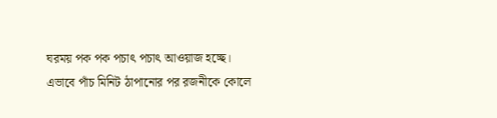ঘরময় পক পক পচাৎ পচাৎ আওয়াজ হচ্ছে।
এভাবে পাঁচ মিনিট ঠাপানোর পর রজনীকে কোলে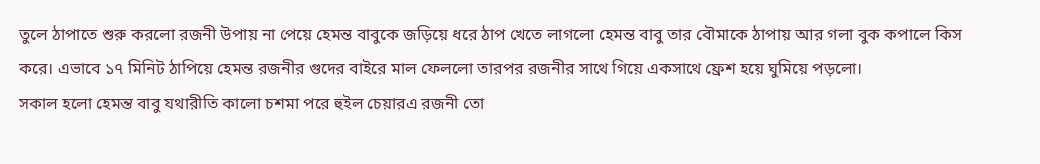তুলে ঠাপাতে শুরু করলো রজনী উপায় না পেয়ে হেমন্ত বাবুকে জড়িয়ে ধরে ঠাপ খেতে লাগলো হেমন্ত বাবু তার বৌমাকে ঠাপায় আর গলা বুক কপালে কিস করে। এভাবে ১৭ মিনিট ঠাপিয়ে হেমন্ত রজনীর গুদের বাইরে মাল ফেললো তারপর রজনীর সাথে গিয়ে একসাথে ফ্রেশ হয়ে ঘুমিয়ে পড়লো।
সকাল হলো হেমন্ত বাবু যথারীতি কালো চশমা পরে হুইল চেয়ারএ রজনী তো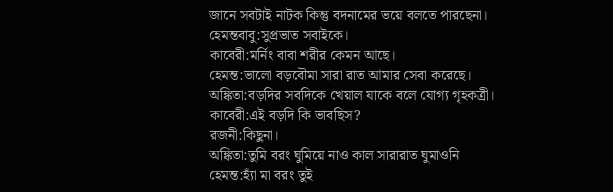জানে সবটাই নাটক কিন্তু বদনামের ভয়ে বলতে পারছেনা।
হেমন্তবাবু:সুপ্রভাত সবাইকে।
কাবেরী:মর্নিং বাবা শরীর কেমন আছে।
হেমন্ত:ভালো বড়বৌমা সারা রাত আমার সেবা করেছে।
অঙ্কিতা:বড়দির সবদিকে খেয়াল যাকে বলে যোগ্য গৃহকত্রী।
কাবেরী:এই বড়দি কি ভাবছিস?
রজনী:কিছুনা।
অঙ্কিতা:তুমি বরং ঘুমিয়ে নাও কাল সারারাত ঘুমাওনি
হেমন্ত:হ্যাঁ মা বরং তুই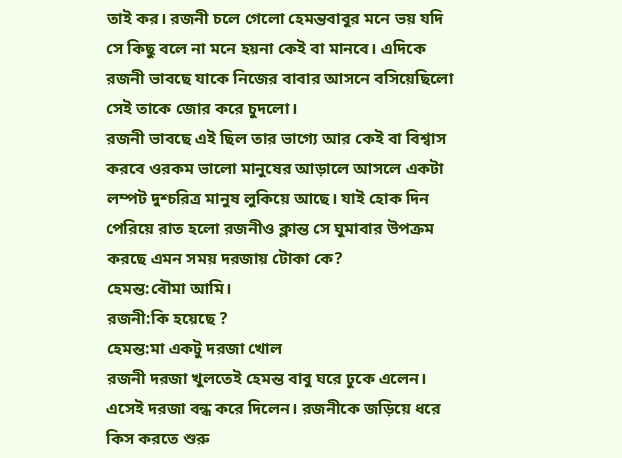তাই কর। রজনী চলে গেলো হেমন্তবাবুর মনে ভয় যদি সে কিছু বলে না মনে হয়না কেই বা মানবে। এদিকে রজনী ভাবছে যাকে নিজের বাবার আসনে বসিয়েছিলো সেই তাকে জোর করে চুদলো।
রজনী ভাবছে এই ছিল তার ভাগ্যে আর কেই বা বিশ্বাস করবে ওরকম ভালো মানুষের আড়ালে আসলে একটা লম্পট দুশ্চরিত্র মানুষ লুকিয়ে আছে। যাই হোক দিন পেরিয়ে রাত হলো রজনীও ক্লান্ত সে ঘুমাবার উপক্রম করছে এমন সময় দরজায় টোকা কে?
হেমন্ত:বৌমা আমি।
রজনী:কি হয়েছে ?
হেমন্ত:মা একটু দরজা খোল
রজনী দরজা খুলতেই হেমন্ত বাবু ঘরে ঢুকে এলেন। এসেই দরজা বন্ধ করে দিলেন। রজনীকে জড়িয়ে ধরে কিস করতে শুরু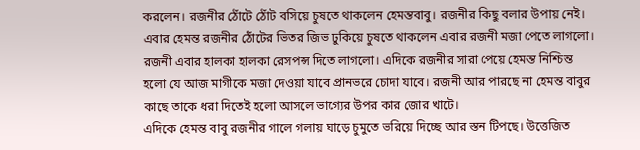করলেন। রজনীর ঠোঁটে ঠোঁট বসিয়ে চুষতে থাকলেন হেমন্তবাবু। রজনীর কিছু বলার উপায় নেই।
এবার হেমন্ত রজনীর ঠোঁটের ভিতর জিভ ঢুকিয়ে চুষতে থাকলেন এবার রজনী মজা পেতে লাগলো। রজনী এবার হালকা হালকা রেসপন্স দিতে লাগলো। এদিকে রজনীর সারা পেয়ে হেমন্ত নিশ্চিন্ত হলো যে আজ মাগীকে মজা দেওয়া যাবে প্রানভরে চোদা যাবে। রজনী আর পারছে না হেমন্ত বাবুর কাছে তাকে ধরা দিতেই হলো আসলে ভাগ্যের উপর কার জোর খাটে।
এদিকে হেমন্ত বাবু রজনীর গালে গলায় ঘাড়ে চুমুতে ভরিয়ে দিচ্ছে আর স্তন টিপছে। উত্তেজিত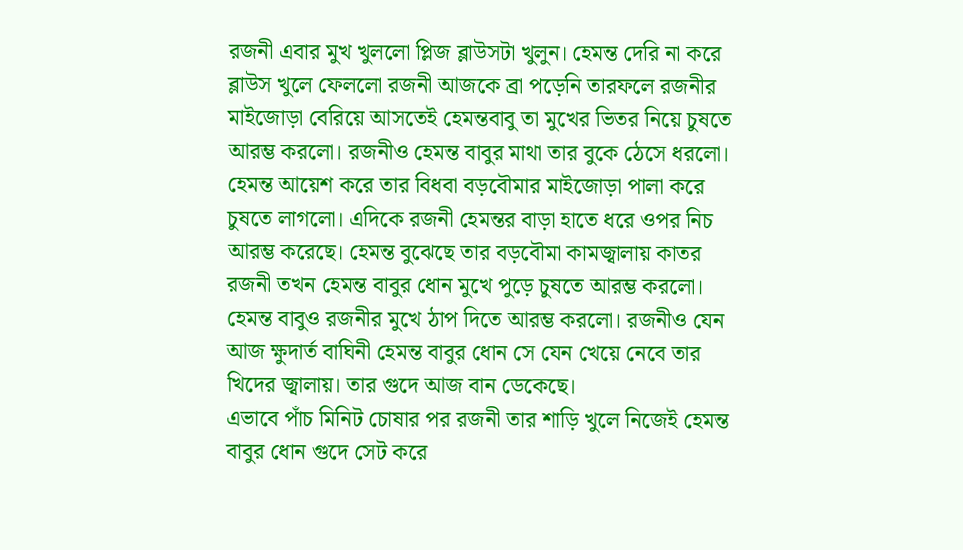রজনী এবার মুখ খুললো প্লিজ ব্লাউসটা খুলুন। হেমন্ত দেরি না করে ব্লাউস খুলে ফেললো রজনী আজকে ব্রা পড়েনি তারফলে রজনীর মাইজোড়া বেরিয়ে আসতেই হেমন্তবাবু তা মুখের ভিতর নিয়ে চুষতে আরম্ভ করলো। রজনীও হেমন্ত বাবুর মাথা তার বুকে ঠেসে ধরলো।
হেমন্ত আয়েশ করে তার বিধবা বড়বৌমার মাইজোড়া পালা করে চুষতে লাগলো। এদিকে রজনী হেমন্তর বাড়া হাতে ধরে ওপর নিচ আরম্ভ করেছে। হেমন্ত বুঝেছে তার বড়বৌমা কামজ্বালায় কাতর রজনী তখন হেমন্ত বাবুর ধোন মুখে পুড়ে চুষতে আরম্ভ করলো। হেমন্ত বাবুও রজনীর মুখে ঠাপ দিতে আরম্ভ করলো। রজনীও যেন আজ ক্ষুদার্ত বাঘিনী হেমন্ত বাবুর ধোন সে যেন খেয়ে নেবে তার খিদের জ্বালায়। তার গুদে আজ বান ডেকেছে।
এভাবে পাঁচ মিনিট চোষার পর রজনী তার শাড়ি খুলে নিজেই হেমন্ত বাবুর ধোন গুদে সেট করে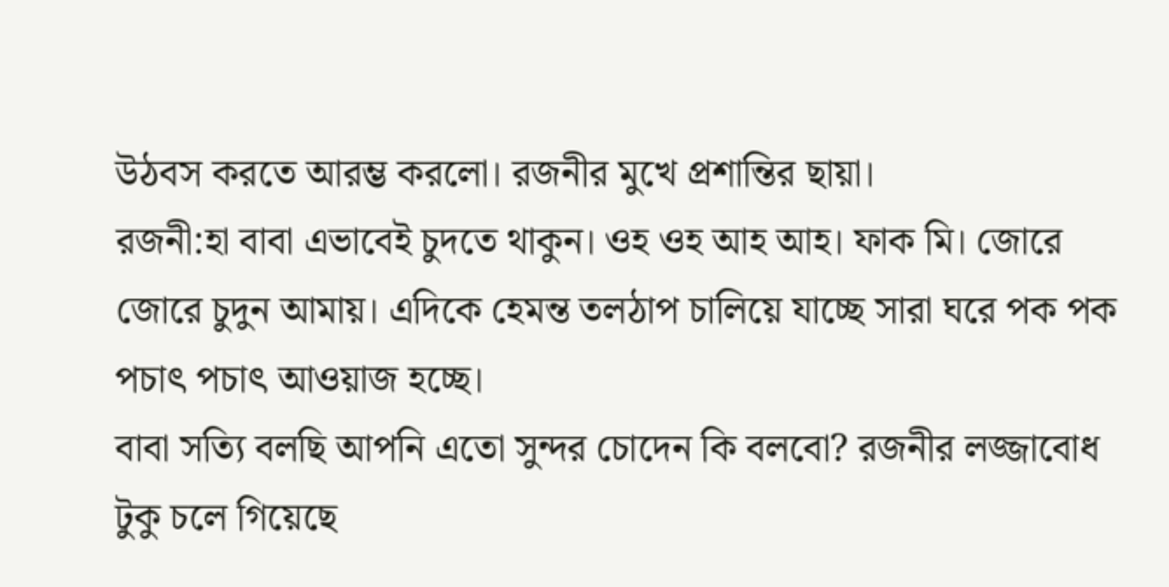উঠবস করতে আরম্ভ করলো। রজনীর মুখে প্রশান্তির ছায়া।
রজনী:হা বাবা এভাবেই চুদতে থাকুন। ওহ ওহ আহ আহ। ফাক মি। জোরে জোরে চুদুন আমায়। এদিকে হেমন্ত তলঠাপ চালিয়ে যাচ্ছে সারা ঘরে পক পক পচাৎ পচাৎ আওয়াজ হচ্ছে।
বাবা সত্যি বলছি আপনি এতো সুন্দর চোদেন কি বলবো? রজনীর লজ্জাবোধ টুকু চলে গিয়েছে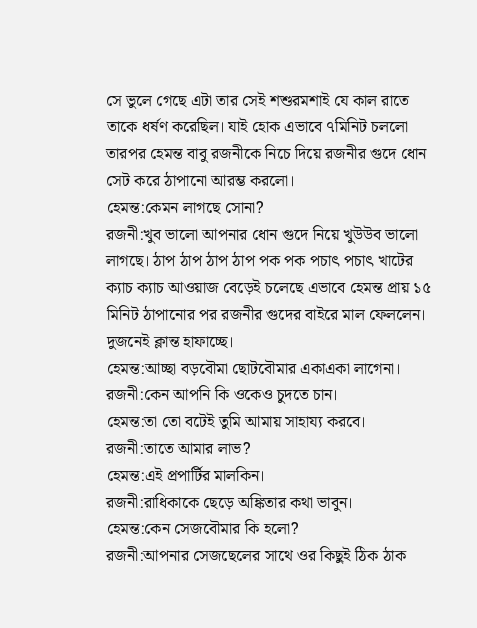সে ভুলে গেছে এটা তার সেই শশুরমশাই যে কাল রাতে তাকে ধর্ষণ করেছিল। যাই হোক এভাবে ৭মিনিট চললো তারপর হেমন্ত বাবু রজনীকে নিচে দিয়ে রজনীর গুদে ধোন সেট করে ঠাপানো আরম্ভ করলো।
হেমন্ত:কেমন লাগছে সোনা?
রজনী:খুব ভালো আপনার ধোন গুদে নিয়ে খুউউব ভালো লাগছে। ঠাপ ঠাপ ঠাপ ঠাপ পক পক পচাৎ পচাৎ খাটের ক্যাচ ক্যাচ আওয়াজ বেড়েই চলেছে এভাবে হেমন্ত প্রায় ১৫ মিনিট ঠাপানোর পর রজনীর গুদের বাইরে মাল ফেললেন। দুজনেই ক্লান্ত হাফাচ্ছে।
হেমন্ত:আচ্ছা বড়বৌমা ছোটবৌমার একাএকা লাগেনা।
রজনী:কেন আপনি কি ওকেও চুদতে চান।
হেমন্ত:তা তো বটেই তুমি আমায় সাহায্য করবে।
রজনী:তাতে আমার লাভ?
হেমন্ত:এই প্রপার্টির মালকিন।
রজনী:রাধিকাকে ছেড়ে অঙ্কিতার কথা ভাবুন।
হেমন্ত:কেন সেজবৌমার কি হলো?
রজনী:আপনার সেজছেলের সাথে ওর কিছুই ঠিক ঠাক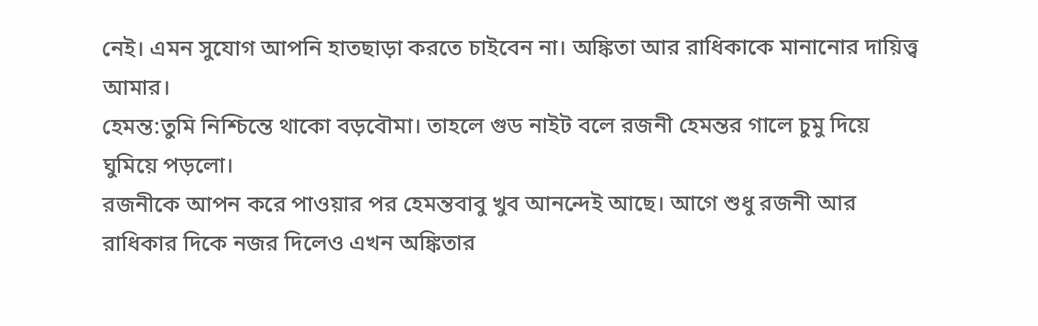নেই। এমন সুযোগ আপনি হাতছাড়া করতে চাইবেন না। অঙ্কিতা আর রাধিকাকে মানানোর দায়িত্ত্ব আমার।
হেমন্ত:তুমি নিশ্চিন্তে থাকো বড়বৌমা। তাহলে গুড নাইট বলে রজনী হেমন্তর গালে চুমু দিয়ে ঘুমিয়ে পড়লো।
রজনীকে আপন করে পাওয়ার পর হেমন্তবাবু খুব আনন্দেই আছে। আগে শুধু রজনী আর রাধিকার দিকে নজর দিলেও এখন অঙ্কিতার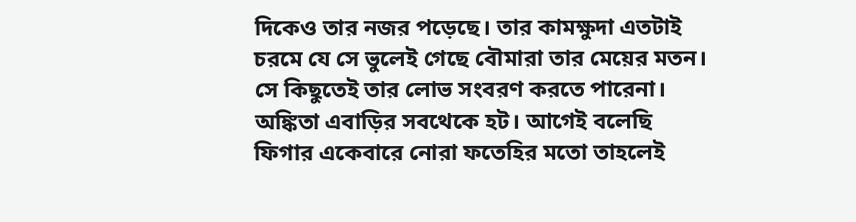দিকেও তার নজর পড়েছে। তার কামক্ষুদা এতটাই চরমে যে সে ভুলেই গেছে বৌমারা তার মেয়ের মতন।
সে কিছুতেই তার লোভ সংবরণ করতে পারেনা। অঙ্কিতা এবাড়ির সবথেকে হট। আগেই বলেছি ফিগার একেবারে নোরা ফতেহির মতো তাহলেই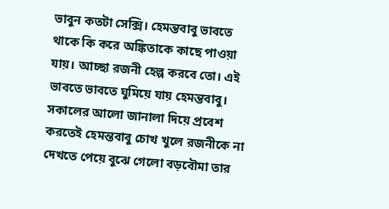ভাবুন কতটা সেক্সি। হেমন্তবাবু ভাবতে থাকে কি করে অঙ্কিতাকে কাছে পাওয়া যায়। আচ্ছা রজনী হেল্প করবে তো। এই ভাবতে ভাবতে ঘুমিয়ে যায় হেমন্তবাবু। সকালের আলো জানালা দিয়ে প্রবেশ করতেই হেমন্তবাবু চোখ খুলে রজনীকে না দেখতে পেয়ে বুঝে গেলো বড়বৌমা তার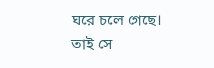ঘরে চলে গেছে।
তাই সে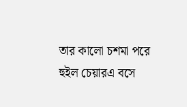তার কালো চশমা পরে হুইল চেয়ারএ বসে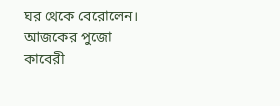ঘর থেকে বেরোলেন। আজকের পুজো কাবেরী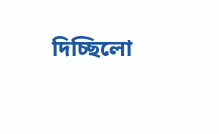দিচ্ছিলো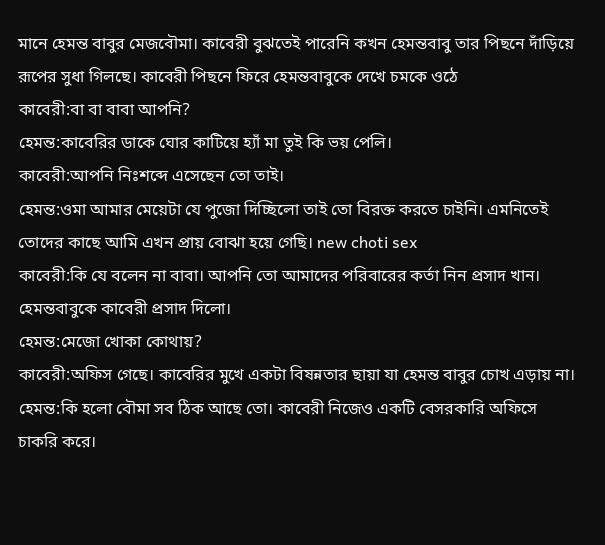মানে হেমন্ত বাবুর মেজবৌমা। কাবেরী বুঝতেই পারেনি কখন হেমন্তবাবু তার পিছনে দাঁড়িয়ে রূপের সুধা গিলছে। কাবেরী পিছনে ফিরে হেমন্তবাবুকে দেখে চমকে ওঠে
কাবেরী:বা বা বাবা আপনি?
হেমন্ত:কাবেরির ডাকে ঘোর কাটিয়ে হ্যাঁ মা তুই কি ভয় পেলি।
কাবেরী:আপনি নিঃশব্দে এসেছেন তো তাই।
হেমন্ত:ওমা আমার মেয়েটা যে পুজো দিচ্ছিলো তাই তো বিরক্ত করতে চাইনি। এমনিতেই তোদের কাছে আমি এখন প্রায় বোঝা হয়ে গেছি। new choti sex
কাবেরী:কি যে বলেন না বাবা। আপনি তো আমাদের পরিবারের কর্তা নিন প্রসাদ খান। হেমন্তবাবুকে কাবেরী প্রসাদ দিলো।
হেমন্ত:মেজো খোকা কোথায়?
কাবেরী:অফিস গেছে। কাবেরির মুখে একটা বিষন্নতার ছায়া যা হেমন্ত বাবুর চোখ এড়ায় না।
হেমন্ত:কি হলো বৌমা সব ঠিক আছে তো। কাবেরী নিজেও একটি বেসরকারি অফিসে চাকরি করে।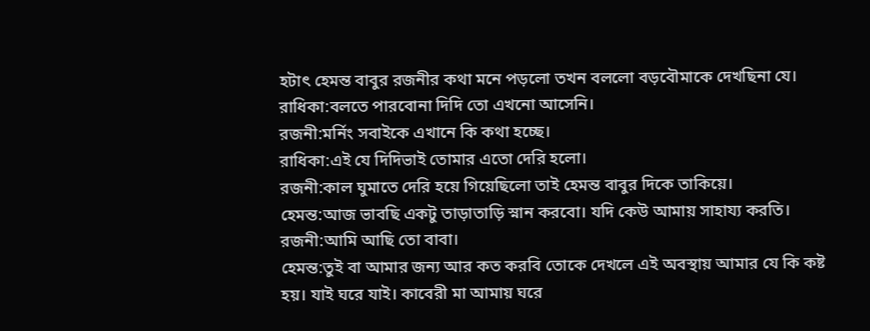হটাৎ হেমন্ত বাবুর রজনীর কথা মনে পড়লো তখন বললো বড়বৌমাকে দেখছিনা যে।
রাধিকা:বলতে পারবোনা দিদি তো এখনো আসেনি।
রজনী:মর্নিং সবাইকে এখানে কি কথা হচ্ছে।
রাধিকা:এই যে দিদিভাই তোমার এতো দেরি হলো।
রজনী:কাল ঘুমাতে দেরি হয়ে গিয়েছিলো তাই হেমন্ত বাবুর দিকে তাকিয়ে।
হেমন্ত:আজ ভাবছি একটু তাড়াতাড়ি স্নান করবো। যদি কেউ আমায় সাহায্য করতি।
রজনী:আমি আছি তো বাবা।
হেমন্ত:তুই বা আমার জন্য আর কত করবি তোকে দেখলে এই অবস্থায় আমার যে কি কষ্ট হয়। যাই ঘরে যাই। কাবেরী মা আমায় ঘরে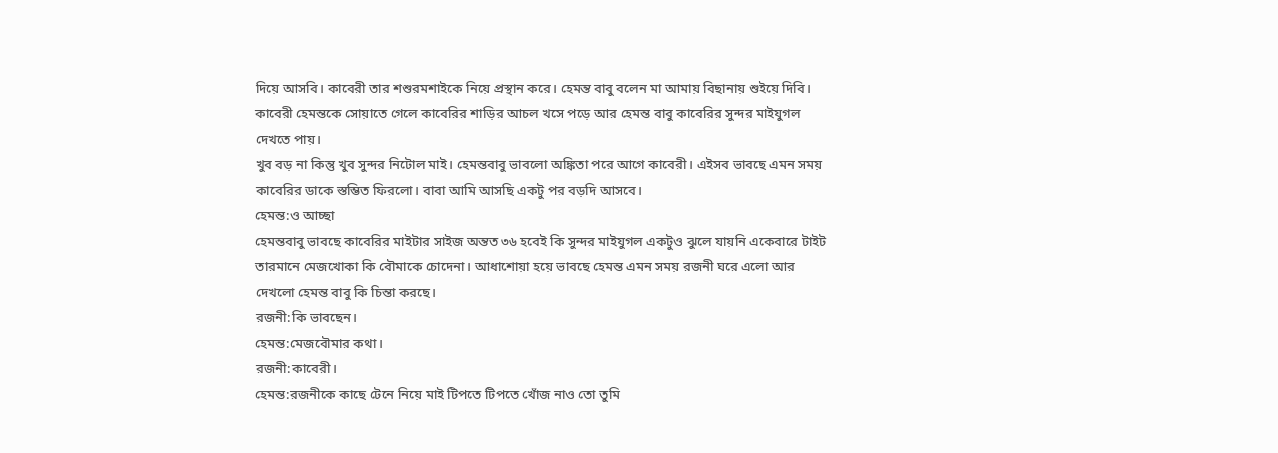দিয়ে আসবি। কাবেরী তার শশুরমশাইকে নিয়ে প্রস্থান করে। হেমন্ত বাবু বলেন মা আমায় বিছানায় শুইয়ে দিবি। কাবেরী হেমন্তকে সোয়াতে গেলে কাবেরির শাড়ির আচল খসে পড়ে আর হেমন্ত বাবু কাবেরির সুন্দর মাইযুগল দেখতে পায়।
খুব বড় না কিন্তু খুব সুন্দর নিটোল মাই। হেমন্তবাবু ভাবলো অঙ্কিতা পরে আগে কাবেরী। এইসব ভাবছে এমন সময় কাবেরির ডাকে স্তম্ভিত ফিরলো। বাবা আমি আসছি একটু পর বড়দি আসবে।
হেমন্ত:ও আচ্ছা
হেমন্তবাবু ভাবছে কাবেরির মাইটার সাইজ অন্তত ৩৬ হবেই কি সুন্দর মাইযুগল একটুও ঝুলে যায়নি একেবারে টাইট তারমানে মেজখোকা কি বৌমাকে চোদেনা। আধাশোয়া হয়ে ভাবছে হেমন্ত এমন সময় রজনী ঘরে এলো আর দেখলো হেমন্ত বাবু কি চিন্তা করছে।
রজনী:কি ভাবছেন।
হেমন্ত:মেজবৌমার কথা।
রজনী:কাবেরী।
হেমন্ত:রজনীকে কাছে টেনে নিয়ে মাই টিপতে টিপতে খোঁজ নাও তো তুমি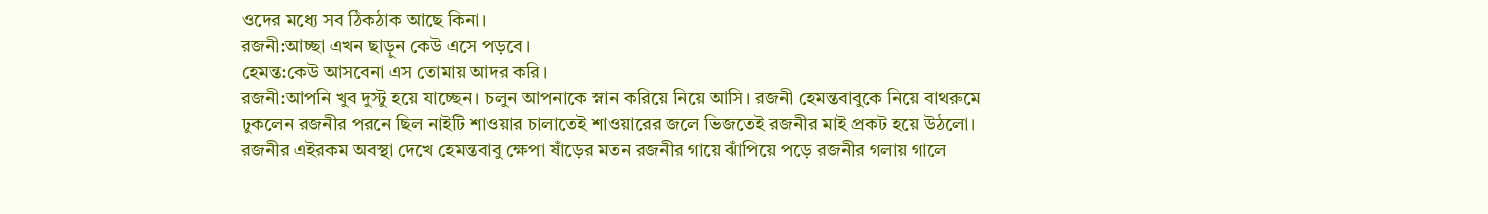ওদের মধ্যে সব ঠিকঠাক আছে কিনা।
রজনী:আচ্ছা এখন ছাড়ুন কেউ এসে পড়বে।
হেমন্ত:কেউ আসবেনা এস তোমায় আদর করি।
রজনী:আপনি খুব দুস্টু হয়ে যাচ্ছেন। চলুন আপনাকে স্নান করিয়ে নিয়ে আসি। রজনী হেমন্তবাবুকে নিয়ে বাথরুমে ঢুকলেন রজনীর পরনে ছিল নাইটি শাওয়ার চালাতেই শাওয়ারের জলে ভিজতেই রজনীর মাই প্রকট হয়ে উঠলো।
রজনীর এইরকম অবস্থা দেখে হেমন্তবাবু ক্ষেপা ষাঁড়ের মতন রজনীর গায়ে ঝাঁপিয়ে পড়ে রজনীর গলায় গালে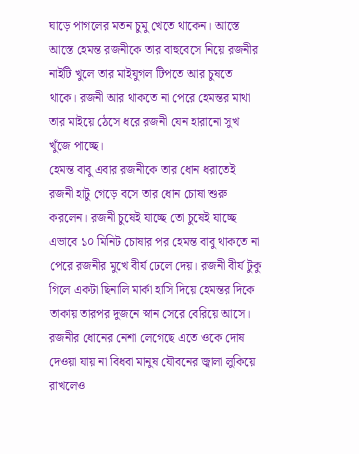ঘাড়ে পাগলের মতন চুমু খেতে থাকেন। আস্তে আস্তে হেমন্ত রজনীকে তার বাহুবেসে নিয়ে রজনীর নাইটি খুলে তার মাইযুগল টিপতে আর চুষতে থাকে। রজনী আর থাকতে না পেরে হেমন্তর মাথা তার মাইয়ে ঠেসে ধরে রজনী যেন হারানো সুখ খুঁজে পাচ্ছে।
হেমন্ত বাবু এবার রজনীকে তার ধোন ধরাতেই রজনী হাটু গেড়ে বসে তার ধোন চোষা শুরু করলেন। রজনী চুষেই যাচ্ছে তো চুষেই যাচ্ছে এভাবে ১০ মিনিট চোষার পর হেমন্ত বাবু থাকতে না পেরে রজনীর মুখে বীর্য ঢেলে দেয়। রজনী বীর্য টুকু গিলে একটা ছিনালি মার্কা হাসি দিয়ে হেমন্তর দিকে তাকায় তারপর দুজনে স্নান সেরে বেরিয়ে আসে।
রজনীর ধোনের নেশা লেগেছে এতে ওকে দোষ দেওয়া যায় না বিধবা মানুষ যৌবনের জ্বালা লুকিয়ে রাখলেও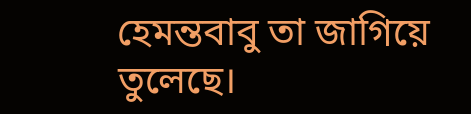হেমন্তবাবু তা জাগিয়ে তুলেছে।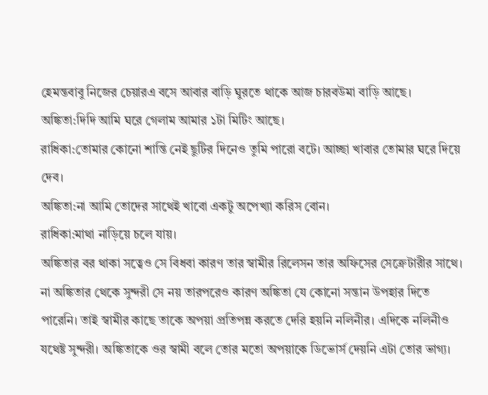হেমন্তবাবু নিজের চেয়ারএ বসে আবার বাড়ি ঘুরতে থাকে আজ চারবউমা বাড়ি আছে।
অঙ্কিতা:দিদি আমি ঘরে গেলাম আমার ১টা মিটিং আছে।
রাধিকা:তোমার কোনো শান্তি নেই ছুটির দিনেও তুমি পারো বটে। আচ্ছা খাবার তোমার ঘরে দিয়ে দেব।
অঙ্কিতা:না আমি তোদের সাথেই খাবো একটু অপেখ্যা করিস বোন।
রাধিকা:মাথা নাড়িয়ে চলে যায়।
অঙ্কিতার বর থাকা সত্বেও সে বিধবা কারণ তার স্বামীর রিলেসন তার অফিসের সেক্রেটারীর সাথে। না অঙ্কিতার থেকে সুন্দরী সে নয় তারপরেও কারণ অঙ্কিতা যে কোনো সন্তান উপহার দিতে পারেনি। তাই স্বামীর কাছে তাকে অপয়া প্রতিপন্ন করতে দেরি হয়নি নলিনীর। এদিকে নলিনীও যথেষ্ট সুন্দরী। অঙ্কিতাকে ওর স্বামী বলে তোর মতো অপয়াকে ডিভোর্স দেয়নি এটা তোর ভাগ্য।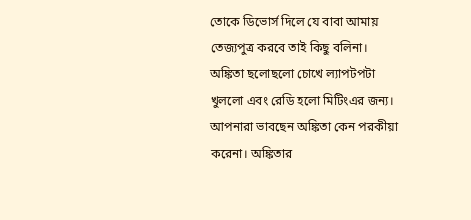তোকে ডিভোর্স দিলে যে বাবা আমায় তেজ্যপুত্র করবে তাই কিছু বলিনা। অঙ্কিতা ছলোছলো চোখে ল্যাপটপটা খুললো এবং রেডি হলো মিটিংএর জন্য। আপনারা ভাবছেন অঙ্কিতা কেন পরকীয়া করেনা। অঙ্কিতার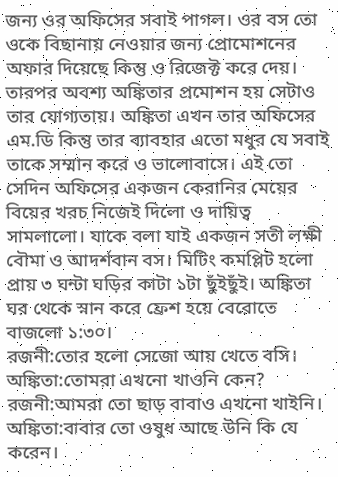জন্য ওর অফিসের সবাই পাগল। ওর বস তো ওকে বিছানায় নেওয়ার জন্য প্রোমোশনের অফার দিয়েছে কিন্তু ও রিজেক্ট করে দেয়।
তারপর অবশ্য অঙ্কিতার প্রমোশন হয় সেটাও তার যোগ্যতায়। অঙ্কিতা এখন তার অফিসের এম.ডি কিন্তু তার ব্যাবহার এতো মধুর যে সবাই তাকে সম্মান করে ও ভালোবাসে। এই তো সেদিন অফিসের একজন কেরানির মেয়ের বিয়ের খরচ নিজেই দিলো ও দায়িত্ব সামলালো। যাকে বলা যাই একজন সতী লক্ষী বৌমা ও আদর্শবান বস। মিটিং কমপ্লিট হলো প্রায় ৩ ঘন্টা ঘড়ির কাটা ১টা ছুঁইছুঁই। অঙ্কিতা ঘর থেকে স্নান করে ফ্রেশ হয়ে বেরোতে বাজলো ১:৩০।
রজনী:তোর হলো সেজো আয় খেতে বসি।
অঙ্কিতা:তোমরা এখনো খাওনি কেন?
রজনী:আমরা তো ছাড় বাবাও এখনো খাইনি।
অঙ্কিতা:বাবার তো ওষুধ আছে উনি কি যে করেন।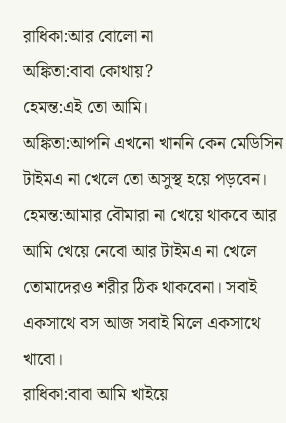রাধিকা:আর বোলো না
অঙ্কিতা:বাবা কোথায়?
হেমন্ত:এই তো আমি।
অঙ্কিতা:আপনি এখনো খাননি কেন মেডিসিন টাইমএ না খেলে তো অসুস্থ হয়ে পড়বেন।
হেমন্ত:আমার বৌমারা না খেয়ে থাকবে আর আমি খেয়ে নেবো আর টাইমএ না খেলে তোমাদেরও শরীর ঠিক থাকবেনা। সবাই একসাথে বস আজ সবাই মিলে একসাথে খাবো।
রাধিকা:বাবা আমি খাইয়ে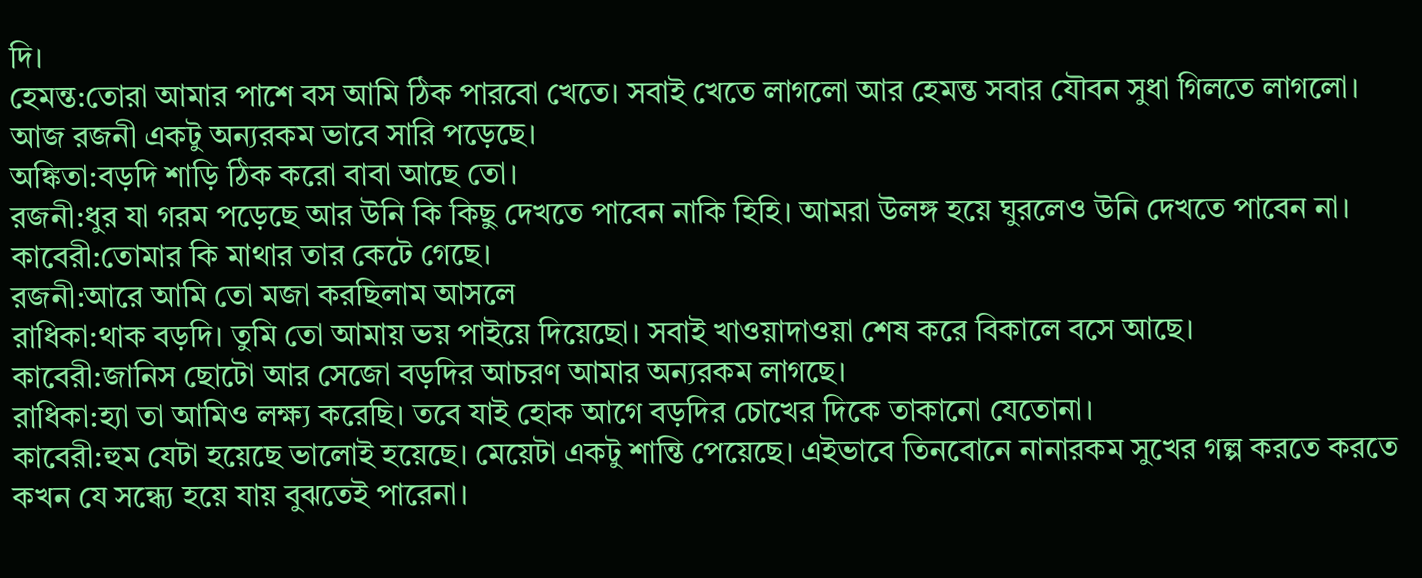দি।
হেমন্ত:তোরা আমার পাশে বস আমি ঠিক পারবো খেতে। সবাই খেতে লাগলো আর হেমন্ত সবার যৌবন সুধা গিলতে লাগলো। আজ রজনী একটু অন্যরকম ভাবে সারি পড়েছে।
অঙ্কিতা:বড়দি শাড়ি ঠিক করো বাবা আছে তো।
রজনী:ধুর যা গরম পড়েছে আর উনি কি কিছু দেখতে পাবেন নাকি হিহি। আমরা উলঙ্গ হয়ে ঘুরলেও উনি দেখতে পাবেন না।
কাবেরী:তোমার কি মাথার তার কেটে গেছে।
রজনী:আরে আমি তো মজা করছিলাম আসলে
রাধিকা:থাক বড়দি। তুমি তো আমায় ভয় পাইয়ে দিয়েছো। সবাই খাওয়াদাওয়া শেষ করে বিকালে বসে আছে।
কাবেরী:জানিস ছোটো আর সেজো বড়দির আচরণ আমার অন্যরকম লাগছে।
রাধিকা:হ্যা তা আমিও লক্ষ্য করেছি। তবে যাই হোক আগে বড়দির চোখের দিকে তাকানো যেতোনা।
কাবেরী:হুম যেটা হয়েছে ভালোই হয়েছে। মেয়েটা একটু শান্তি পেয়েছে। এইভাবে তিনবোনে নানারকম সুখের গল্প করতে করতে কখন যে সন্ধ্যে হয়ে যায় বুঝতেই পারেনা।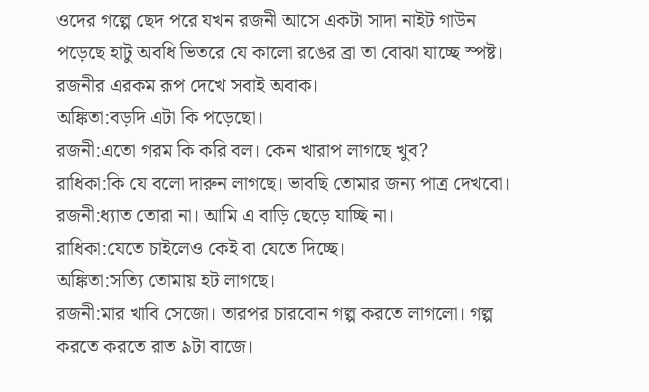ওদের গল্পে ছেদ পরে যখন রজনী আসে একটা সাদা নাইট গাউন পড়েছে হাটু অবধি ভিতরে যে কালো রঙের ব্রা তা বোঝা যাচ্ছে স্পষ্ট। রজনীর এরকম রূপ দেখে সবাই অবাক।
অঙ্কিতা:বড়দি এটা কি পড়েছো।
রজনী:এতো গরম কি করি বল। কেন খারাপ লাগছে খুব?
রাধিকা:কি যে বলো দারুন লাগছে। ভাবছি তোমার জন্য পাত্র দেখবো।
রজনী:ধ্যাত তোরা না। আমি এ বাড়ি ছেড়ে যাচ্ছি না।
রাধিকা:যেতে চাইলেও কেই বা যেতে দিচ্ছে।
অঙ্কিতা:সত্যি তোমায় হট লাগছে।
রজনী:মার খাবি সেজো। তারপর চারবোন গল্প করতে লাগলো। গল্প করতে করতে রাত ৯টা বাজে।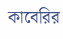কাবেরির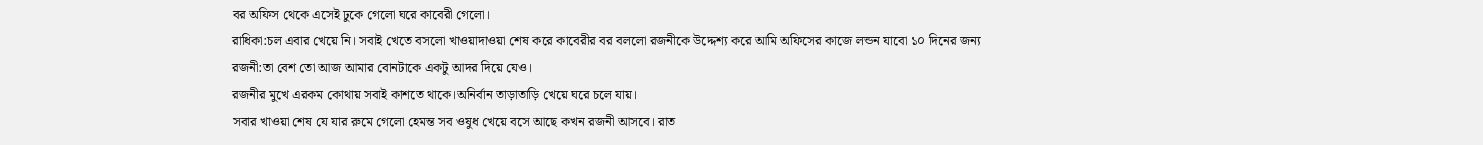বর অফিস থেকে এসেই ঢুকে গেলো ঘরে কাবেরী গেলো।
রাধিকা:চল এবার খেয়ে নি। সবাই খেতে বসলো খাওয়াদাওয়া শেষ করে কাবেরীর বর বললো রজনীকে উদ্দেশ্য করে আমি অফিসের কাজে লন্ডন যাবো ১০ দিনের জন্য
রজনী:তা বেশ তো আজ আমার বোনটাকে একটু আদর দিয়ে যেও।
রজনীর মুখে এরকম কোথায় সবাই কাশতে থাকে।অনির্বান তাড়াতাড়ি খেয়ে ঘরে চলে যায়।
সবার খাওয়া শেষ যে যার রুমে গেলো হেমন্ত সব ওষুধ খেয়ে বসে আছে কখন রজনী আসবে। রাত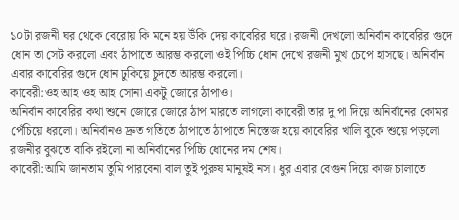১০টা রজনী ঘর থেকে বেরোয় কি মনে হয় উঁকি দেয় কাবেরির ঘরে। রজনী দেখলো অনির্বান কাবেরির গুদে ধোন তা সেট করলো এবং ঠাপাতে আরম্ভ করলো ওই পিচ্চি ধোন দেখে রজনী মুখ চেপে হাসছে। অনির্বান এবার কাবেরির গুদে ধোন ঢুকিয়ে চুদতে আরম্ভ করলো।
কাবেরী:ওহ আহ ওহ আহ সোনা একটু জোরে ঠাপাও।
অনির্বান কাবেরির কথা শুনে জোরে জোরে ঠাপ মারতে লাগলো কাবেরী তার দু পা দিয়ে অনির্বানের কোমর পেঁচিয়ে ধরলো। অনির্বানও দ্রুত গতিতে ঠাপাতে ঠাপাতে নিস্তেজ হয়ে কাবেরির খালি বুকে শুয়ে পড়লো রজনীর বুঝতে বাকি রইলো না অনির্বানের পিচ্চি ধোনের দম শেষ।
কাবেরী:আমি জানতাম তুমি পারবেনা বাল তুই পুরুষ মানুষই নস। ধুর এবার বেগুন দিয়ে কাজ চালাতে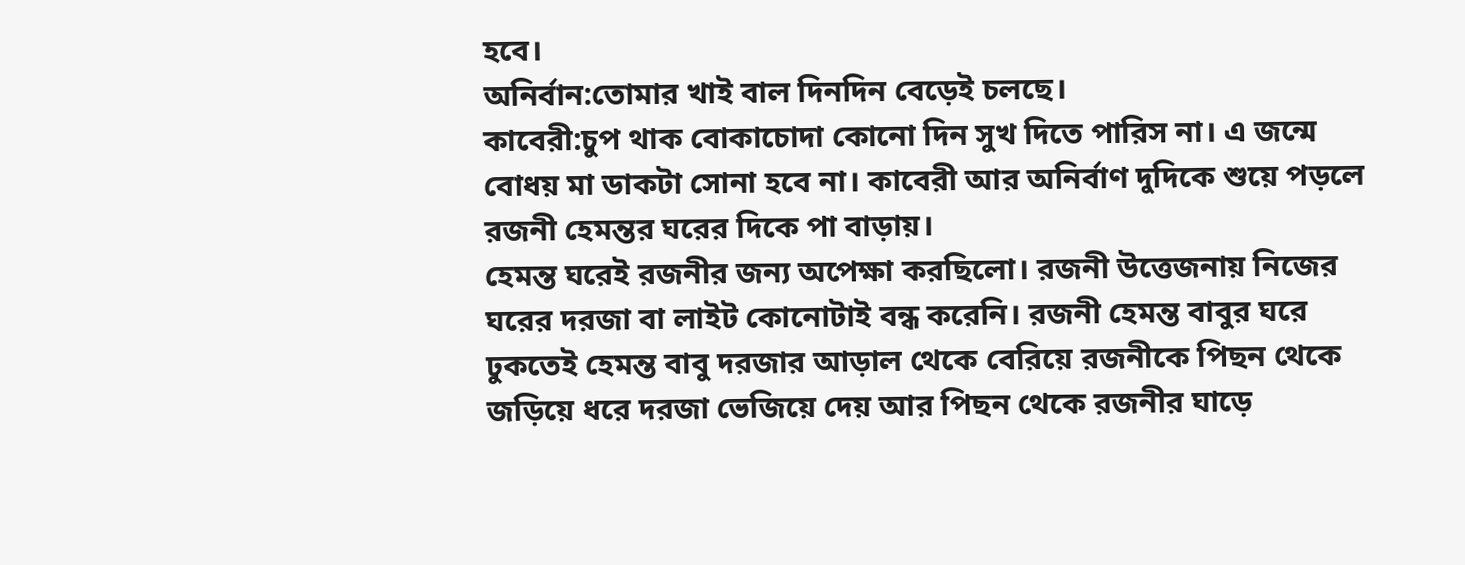হবে।
অনির্বান:তোমার খাই বাল দিনদিন বেড়েই চলছে।
কাবেরী:চুপ থাক বোকাচোদা কোনো দিন সুখ দিতে পারিস না। এ জন্মে বোধয় মা ডাকটা সোনা হবে না। কাবেরী আর অনির্বাণ দুদিকে শুয়ে পড়লে রজনী হেমন্তর ঘরের দিকে পা বাড়ায়।
হেমন্ত ঘরেই রজনীর জন্য অপেক্ষা করছিলো। রজনী উত্তেজনায় নিজের ঘরের দরজা বা লাইট কোনোটাই বন্ধ করেনি। রজনী হেমন্ত বাবুর ঘরে ঢুকতেই হেমন্ত বাবু দরজার আড়াল থেকে বেরিয়ে রজনীকে পিছন থেকে জড়িয়ে ধরে দরজা ভেজিয়ে দেয় আর পিছন থেকে রজনীর ঘাড়ে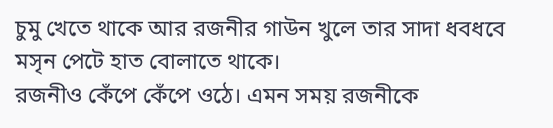চুমু খেতে থাকে আর রজনীর গাউন খুলে তার সাদা ধবধবে মসৃন পেটে হাত বোলাতে থাকে।
রজনীও কেঁপে কেঁপে ওঠে। এমন সময় রজনীকে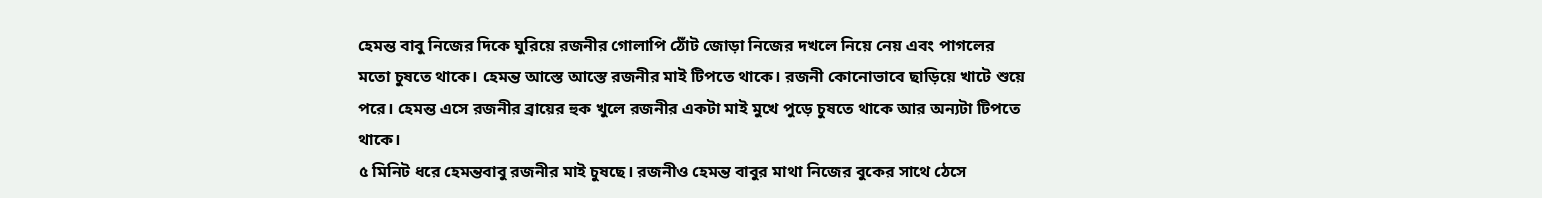হেমন্ত বাবু নিজের দিকে ঘুরিয়ে রজনীর গোলাপি ঠোঁট জোড়া নিজের দখলে নিয়ে নেয় এবং পাগলের মতো চুষতে থাকে। হেমন্ত আস্তে আস্তে রজনীর মাই টিপতে থাকে। রজনী কোনোভাবে ছাড়িয়ে খাটে শুয়ে পরে। হেমন্ত এসে রজনীর ব্রায়ের হুক খুলে রজনীর একটা মাই মুখে পুড়ে চুষতে থাকে আর অন্যটা টিপতে থাকে।
৫ মিনিট ধরে হেমন্তবাবু রজনীর মাই চুষছে। রজনীও হেমন্ত বাবুর মাথা নিজের বুকের সাথে ঠেসে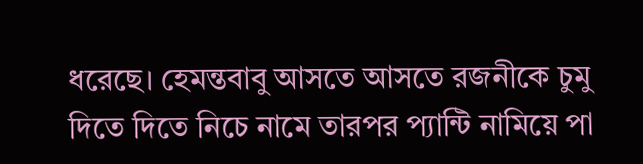ধরেছে। হেমন্তবাবু আসতে আসতে রজনীকে চুমু দিতে দিতে নিচে নামে তারপর প্যান্টি নামিয়ে পা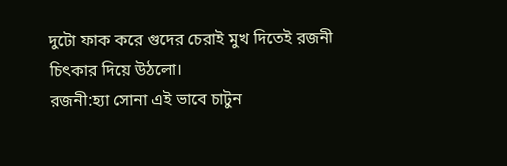দুটো ফাক করে গুদের চেরাই মুখ দিতেই রজনী চিৎকার দিয়ে উঠলো।
রজনী:হ্যা সোনা এই ভাবে চাটুন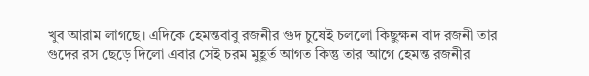খুব আরাম লাগছে। এদিকে হেমন্তবাবু রজনীর গুদ চুষেই চললো কিছুক্ষন বাদ রজনী তার গুদের রস ছেড়ে দিলো এবার সেই চরম মুহূর্ত আগত কিন্তু তার আগে হেমন্ত রজনীর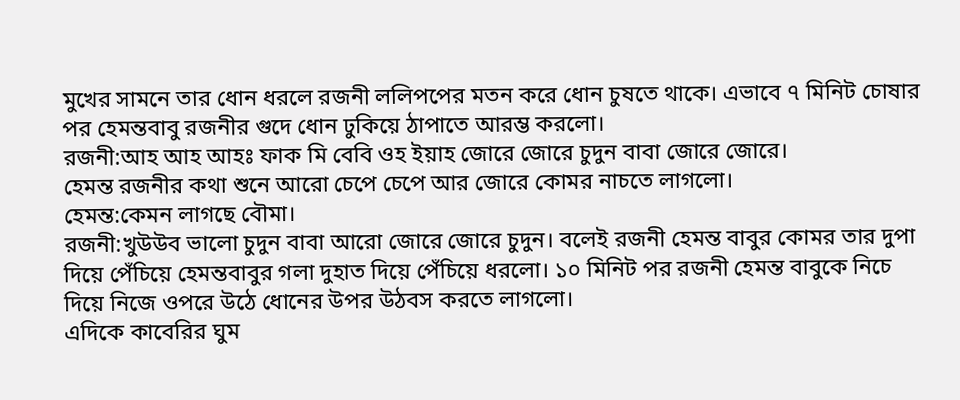মুখের সামনে তার ধোন ধরলে রজনী ললিপপের মতন করে ধোন চুষতে থাকে। এভাবে ৭ মিনিট চোষার পর হেমন্তবাবু রজনীর গুদে ধোন ঢুকিয়ে ঠাপাতে আরম্ভ করলো।
রজনী:আহ আহ আহঃ ফাক মি বেবি ওহ ইয়াহ জোরে জোরে চুদুন বাবা জোরে জোরে।
হেমন্ত রজনীর কথা শুনে আরো চেপে চেপে আর জোরে কোমর নাচতে লাগলো।
হেমন্ত:কেমন লাগছে বৌমা।
রজনী:খুউউব ভালো চুদুন বাবা আরো জোরে জোরে চুদুন। বলেই রজনী হেমন্ত বাবুর কোমর তার দুপা দিয়ে পেঁচিয়ে হেমন্তবাবুর গলা দুহাত দিয়ে পেঁচিয়ে ধরলো। ১০ মিনিট পর রজনী হেমন্ত বাবুকে নিচে দিয়ে নিজে ওপরে উঠে ধোনের উপর উঠবস করতে লাগলো।
এদিকে কাবেরির ঘুম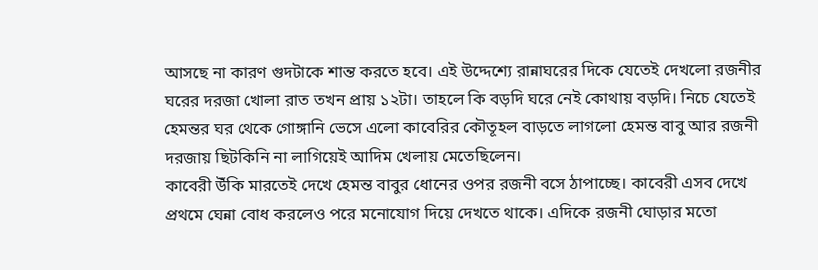আসছে না কারণ গুদটাকে শান্ত করতে হবে। এই উদ্দেশ্যে রান্নাঘরের দিকে যেতেই দেখলো রজনীর ঘরের দরজা খোলা রাত তখন প্রায় ১২টা। তাহলে কি বড়দি ঘরে নেই কোথায় বড়দি। নিচে যেতেই হেমন্তর ঘর থেকে গোঙ্গানি ভেসে এলো কাবেরির কৌতূহল বাড়তে লাগলো হেমন্ত বাবু আর রজনী দরজায় ছিটকিনি না লাগিয়েই আদিম খেলায় মেতেছিলেন।
কাবেরী উঁকি মারতেই দেখে হেমন্ত বাবুর ধোনের ওপর রজনী বসে ঠাপাচ্ছে। কাবেরী এসব দেখে প্রথমে ঘেন্না বোধ করলেও পরে মনোযোগ দিয়ে দেখতে থাকে। এদিকে রজনী ঘোড়ার মতো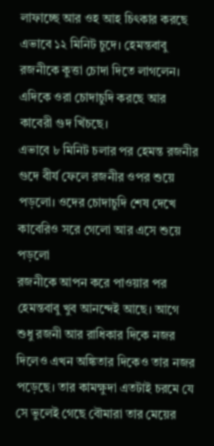লাফাচ্ছে আর ওহ আহ চিৎকার করছে এভাবে ১২ মিনিট চুদে। হেমন্তবাবু রজনীকে কুত্তা চোদা দিতে লাগলেন। এদিকে ওরা চোদাচুদি করছে আর কাবেরী গুদ খিঁচছে।
এভাবে ৮ মিনিট চলার পর হেমন্ত রজনীর গুদে বীর্য ফেলে রজনীর ওপর শুয়ে পড়লো। ওদের চোদাচুদি শেষ দেখে কাবেরিও সরে গেলো আর এসে শুয়ে পড়লো
রজনীকে আপন করে পাওয়ার পর হেমন্তবাবু খুব আনন্দেই আছে। আগে শুধু রজনী আর রাধিকার দিকে নজর দিলেও এখন অঙ্কিতার দিকেও তার নজর পড়েছে। তার কামক্ষুদা এতটাই চরমে যে সে ভুলেই গেছে বৌমারা তার মেয়ের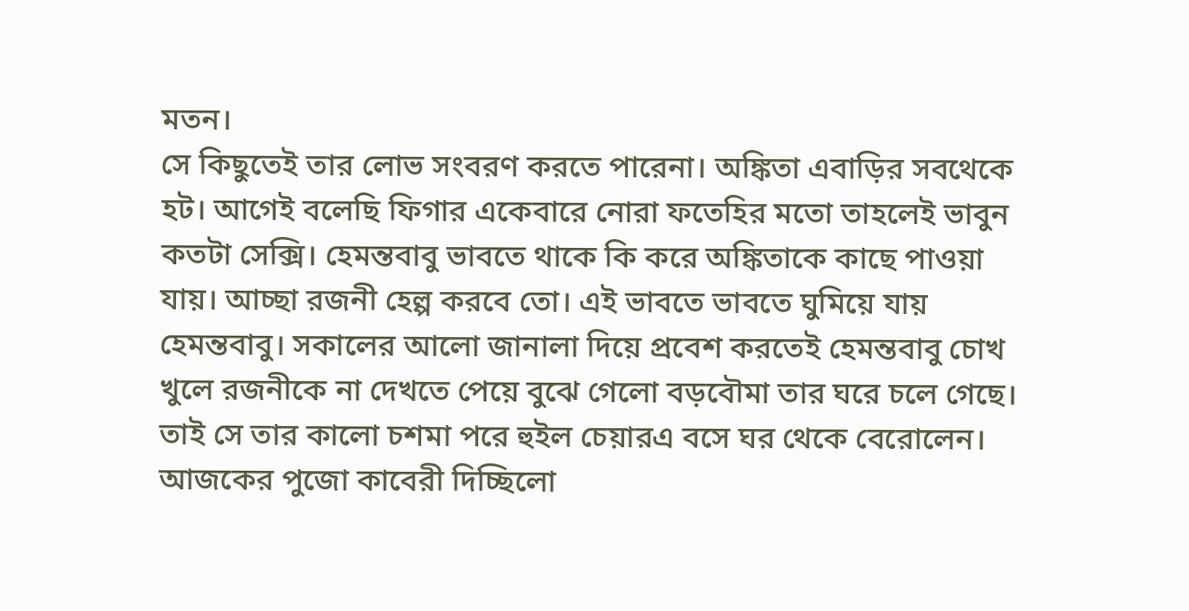মতন।
সে কিছুতেই তার লোভ সংবরণ করতে পারেনা। অঙ্কিতা এবাড়ির সবথেকে হট। আগেই বলেছি ফিগার একেবারে নোরা ফতেহির মতো তাহলেই ভাবুন কতটা সেক্সি। হেমন্তবাবু ভাবতে থাকে কি করে অঙ্কিতাকে কাছে পাওয়া যায়। আচ্ছা রজনী হেল্প করবে তো। এই ভাবতে ভাবতে ঘুমিয়ে যায় হেমন্তবাবু। সকালের আলো জানালা দিয়ে প্রবেশ করতেই হেমন্তবাবু চোখ খুলে রজনীকে না দেখতে পেয়ে বুঝে গেলো বড়বৌমা তার ঘরে চলে গেছে।
তাই সে তার কালো চশমা পরে হুইল চেয়ারএ বসে ঘর থেকে বেরোলেন। আজকের পুজো কাবেরী দিচ্ছিলো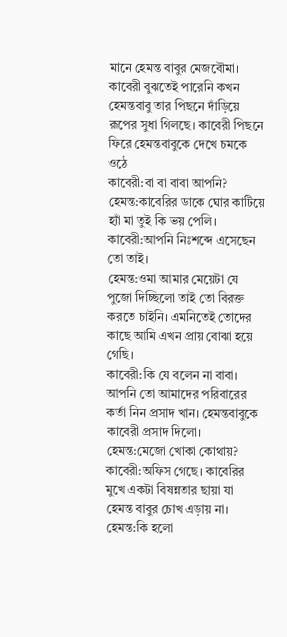মানে হেমন্ত বাবুর মেজবৌমা। কাবেরী বুঝতেই পারেনি কখন হেমন্তবাবু তার পিছনে দাঁড়িয়ে রূপের সুধা গিলছে। কাবেরী পিছনে ফিরে হেমন্তবাবুকে দেখে চমকে ওঠে
কাবেরী:বা বা বাবা আপনি?
হেমন্ত:কাবেরির ডাকে ঘোর কাটিয়ে হ্যাঁ মা তুই কি ভয় পেলি।
কাবেরী:আপনি নিঃশব্দে এসেছেন তো তাই।
হেমন্ত:ওমা আমার মেয়েটা যে পুজো দিচ্ছিলো তাই তো বিরক্ত করতে চাইনি। এমনিতেই তোদের কাছে আমি এখন প্রায় বোঝা হয়ে গেছি।
কাবেরী:কি যে বলেন না বাবা। আপনি তো আমাদের পরিবারের কর্তা নিন প্রসাদ খান। হেমন্তবাবুকে কাবেরী প্রসাদ দিলো।
হেমন্ত:মেজো খোকা কোথায়?
কাবেরী:অফিস গেছে। কাবেরির মুখে একটা বিষন্নতার ছায়া যা হেমন্ত বাবুর চোখ এড়ায় না।
হেমন্ত:কি হলো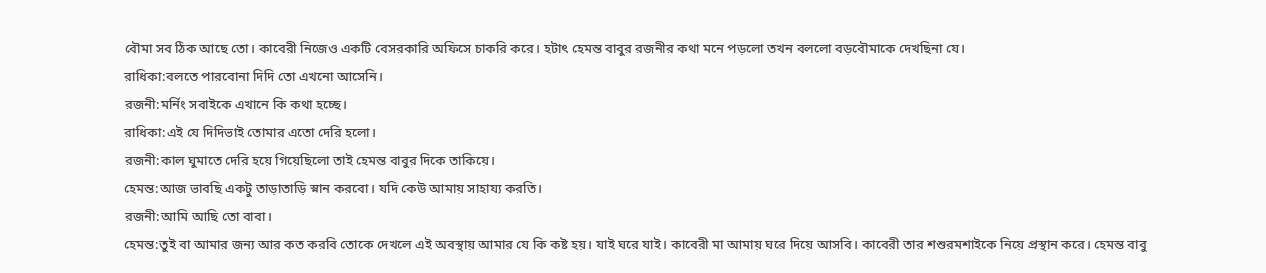বৌমা সব ঠিক আছে তো। কাবেরী নিজেও একটি বেসরকারি অফিসে চাকরি করে। হটাৎ হেমন্ত বাবুর রজনীর কথা মনে পড়লো তখন বললো বড়বৌমাকে দেখছিনা যে।
রাধিকা:বলতে পারবোনা দিদি তো এখনো আসেনি।
রজনী:মর্নিং সবাইকে এখানে কি কথা হচ্ছে।
রাধিকা:এই যে দিদিভাই তোমার এতো দেরি হলো।
রজনী:কাল ঘুমাতে দেরি হয়ে গিয়েছিলো তাই হেমন্ত বাবুর দিকে তাকিয়ে।
হেমন্ত:আজ ভাবছি একটু তাড়াতাড়ি স্নান করবো। যদি কেউ আমায় সাহায্য করতি।
রজনী:আমি আছি তো বাবা।
হেমন্ত:তুই বা আমার জন্য আর কত করবি তোকে দেখলে এই অবস্থায় আমার যে কি কষ্ট হয়। যাই ঘরে যাই। কাবেরী মা আমায় ঘরে দিয়ে আসবি। কাবেরী তার শশুরমশাইকে নিয়ে প্রস্থান করে। হেমন্ত বাবু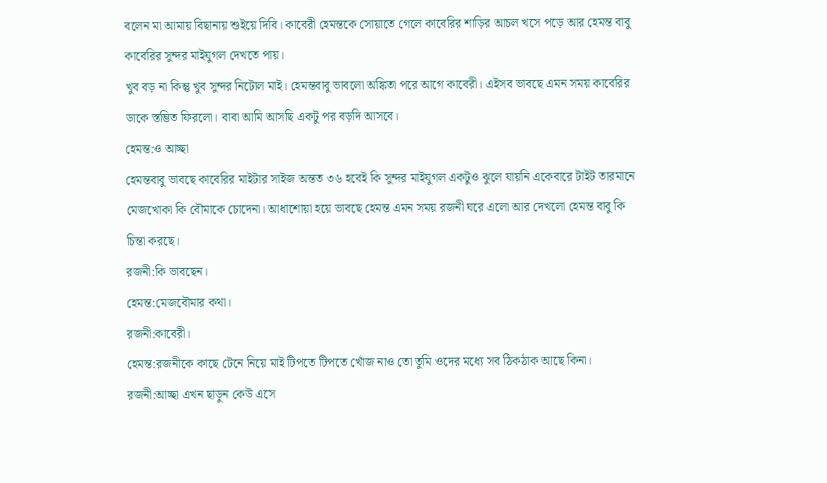বলেন মা আমায় বিছানায় শুইয়ে দিবি। কাবেরী হেমন্তকে সোয়াতে গেলে কাবেরির শাড়ির আচল খসে পড়ে আর হেমন্ত বাবু কাবেরির সুন্দর মাইযুগল দেখতে পায়।
খুব বড় না কিন্তু খুব সুন্দর নিটোল মাই। হেমন্তবাবু ভাবলো অঙ্কিতা পরে আগে কাবেরী। এইসব ভাবছে এমন সময় কাবেরির ডাকে স্তম্ভিত ফিরলো। বাবা আমি আসছি একটু পর বড়দি আসবে।
হেমন্ত:ও আচ্ছা
হেমন্তবাবু ভাবছে কাবেরির মাইটার সাইজ অন্তত ৩৬ হবেই কি সুন্দর মাইযুগল একটুও ঝুলে যায়নি একেবারে টাইট তারমানে মেজখোকা কি বৌমাকে চোদেনা। আধাশোয়া হয়ে ভাবছে হেমন্ত এমন সময় রজনী ঘরে এলো আর দেখলো হেমন্ত বাবু কি চিন্তা করছে।
রজনী:কি ভাবছেন।
হেমন্ত:মেজবৌমার কথা।
রজনী:কাবেরী।
হেমন্ত:রজনীকে কাছে টেনে নিয়ে মাই টিপতে টিপতে খোঁজ নাও তো তুমি ওদের মধ্যে সব ঠিকঠাক আছে কিনা।
রজনী:আচ্ছা এখন ছাড়ুন কেউ এসে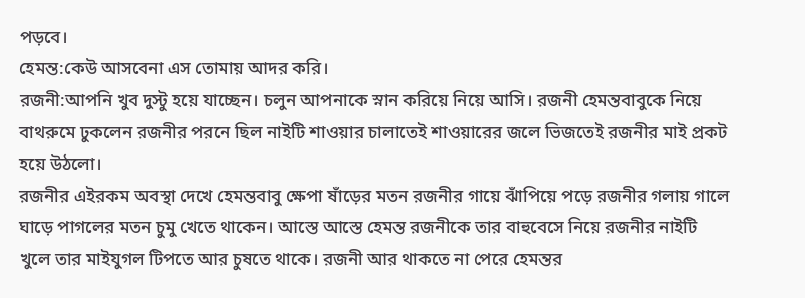পড়বে।
হেমন্ত:কেউ আসবেনা এস তোমায় আদর করি।
রজনী:আপনি খুব দুস্টু হয়ে যাচ্ছেন। চলুন আপনাকে স্নান করিয়ে নিয়ে আসি। রজনী হেমন্তবাবুকে নিয়ে বাথরুমে ঢুকলেন রজনীর পরনে ছিল নাইটি শাওয়ার চালাতেই শাওয়ারের জলে ভিজতেই রজনীর মাই প্রকট হয়ে উঠলো।
রজনীর এইরকম অবস্থা দেখে হেমন্তবাবু ক্ষেপা ষাঁড়ের মতন রজনীর গায়ে ঝাঁপিয়ে পড়ে রজনীর গলায় গালে ঘাড়ে পাগলের মতন চুমু খেতে থাকেন। আস্তে আস্তে হেমন্ত রজনীকে তার বাহুবেসে নিয়ে রজনীর নাইটি খুলে তার মাইযুগল টিপতে আর চুষতে থাকে। রজনী আর থাকতে না পেরে হেমন্তর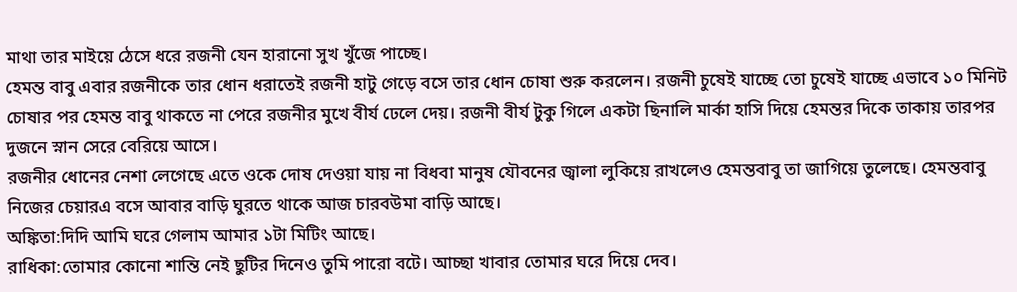মাথা তার মাইয়ে ঠেসে ধরে রজনী যেন হারানো সুখ খুঁজে পাচ্ছে।
হেমন্ত বাবু এবার রজনীকে তার ধোন ধরাতেই রজনী হাটু গেড়ে বসে তার ধোন চোষা শুরু করলেন। রজনী চুষেই যাচ্ছে তো চুষেই যাচ্ছে এভাবে ১০ মিনিট চোষার পর হেমন্ত বাবু থাকতে না পেরে রজনীর মুখে বীর্য ঢেলে দেয়। রজনী বীর্য টুকু গিলে একটা ছিনালি মার্কা হাসি দিয়ে হেমন্তর দিকে তাকায় তারপর দুজনে স্নান সেরে বেরিয়ে আসে।
রজনীর ধোনের নেশা লেগেছে এতে ওকে দোষ দেওয়া যায় না বিধবা মানুষ যৌবনের জ্বালা লুকিয়ে রাখলেও হেমন্তবাবু তা জাগিয়ে তুলেছে। হেমন্তবাবু নিজের চেয়ারএ বসে আবার বাড়ি ঘুরতে থাকে আজ চারবউমা বাড়ি আছে।
অঙ্কিতা:দিদি আমি ঘরে গেলাম আমার ১টা মিটিং আছে।
রাধিকা:তোমার কোনো শান্তি নেই ছুটির দিনেও তুমি পারো বটে। আচ্ছা খাবার তোমার ঘরে দিয়ে দেব।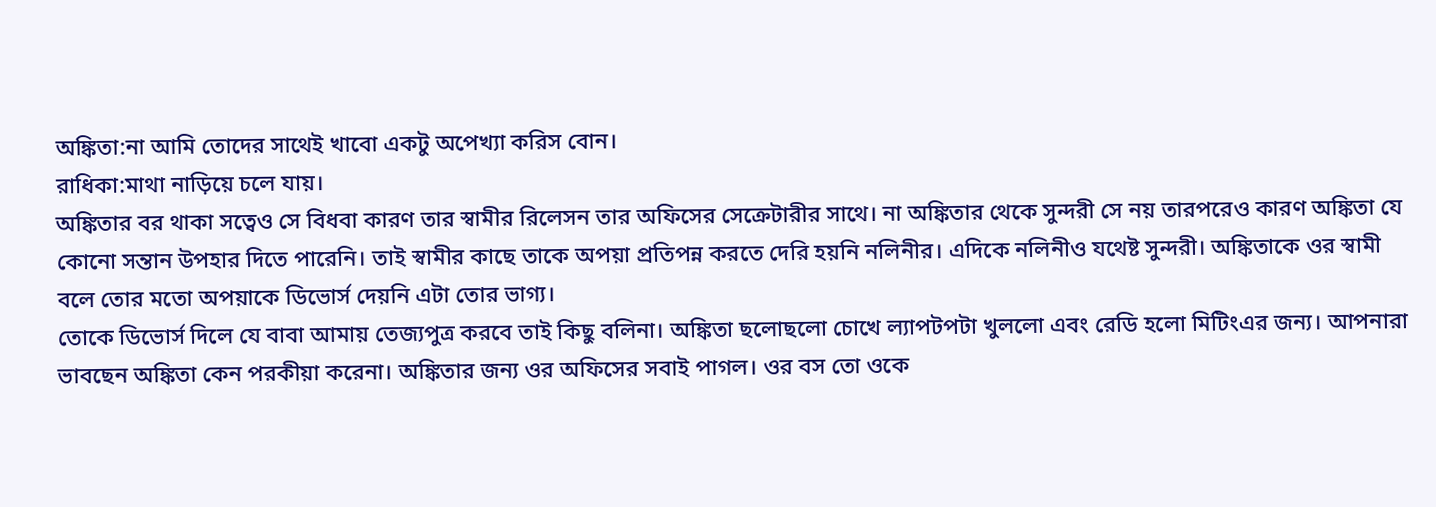অঙ্কিতা:না আমি তোদের সাথেই খাবো একটু অপেখ্যা করিস বোন।
রাধিকা:মাথা নাড়িয়ে চলে যায়।
অঙ্কিতার বর থাকা সত্বেও সে বিধবা কারণ তার স্বামীর রিলেসন তার অফিসের সেক্রেটারীর সাথে। না অঙ্কিতার থেকে সুন্দরী সে নয় তারপরেও কারণ অঙ্কিতা যে কোনো সন্তান উপহার দিতে পারেনি। তাই স্বামীর কাছে তাকে অপয়া প্রতিপন্ন করতে দেরি হয়নি নলিনীর। এদিকে নলিনীও যথেষ্ট সুন্দরী। অঙ্কিতাকে ওর স্বামী বলে তোর মতো অপয়াকে ডিভোর্স দেয়নি এটা তোর ভাগ্য।
তোকে ডিভোর্স দিলে যে বাবা আমায় তেজ্যপুত্র করবে তাই কিছু বলিনা। অঙ্কিতা ছলোছলো চোখে ল্যাপটপটা খুললো এবং রেডি হলো মিটিংএর জন্য। আপনারা ভাবছেন অঙ্কিতা কেন পরকীয়া করেনা। অঙ্কিতার জন্য ওর অফিসের সবাই পাগল। ওর বস তো ওকে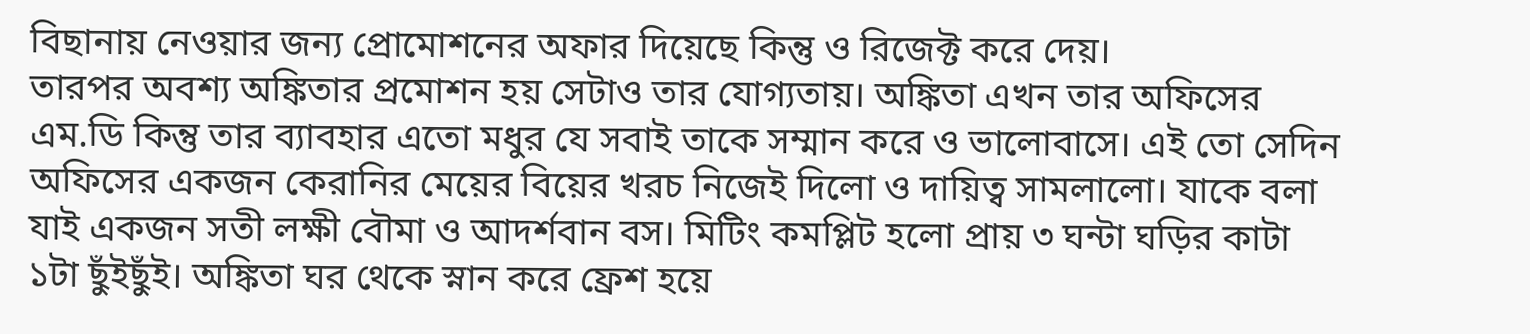বিছানায় নেওয়ার জন্য প্রোমোশনের অফার দিয়েছে কিন্তু ও রিজেক্ট করে দেয়।
তারপর অবশ্য অঙ্কিতার প্রমোশন হয় সেটাও তার যোগ্যতায়। অঙ্কিতা এখন তার অফিসের এম.ডি কিন্তু তার ব্যাবহার এতো মধুর যে সবাই তাকে সম্মান করে ও ভালোবাসে। এই তো সেদিন অফিসের একজন কেরানির মেয়ের বিয়ের খরচ নিজেই দিলো ও দায়িত্ব সামলালো। যাকে বলা যাই একজন সতী লক্ষী বৌমা ও আদর্শবান বস। মিটিং কমপ্লিট হলো প্রায় ৩ ঘন্টা ঘড়ির কাটা ১টা ছুঁইছুঁই। অঙ্কিতা ঘর থেকে স্নান করে ফ্রেশ হয়ে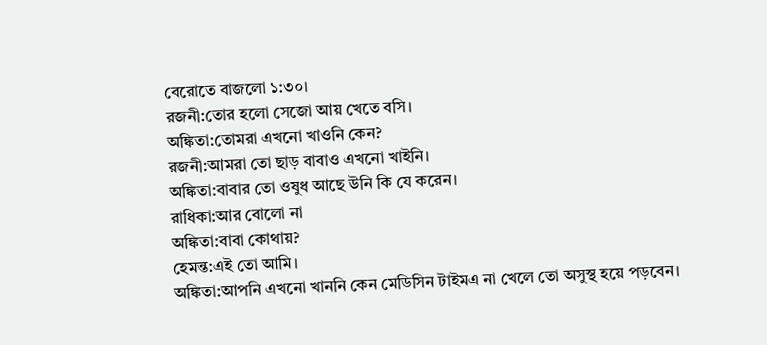বেরোতে বাজলো ১:৩০।
রজনী:তোর হলো সেজো আয় খেতে বসি।
অঙ্কিতা:তোমরা এখনো খাওনি কেন?
রজনী:আমরা তো ছাড় বাবাও এখনো খাইনি।
অঙ্কিতা:বাবার তো ওষুধ আছে উনি কি যে করেন।
রাধিকা:আর বোলো না
অঙ্কিতা:বাবা কোথায়?
হেমন্ত:এই তো আমি।
অঙ্কিতা:আপনি এখনো খাননি কেন মেডিসিন টাইমএ না খেলে তো অসুস্থ হয়ে পড়বেন।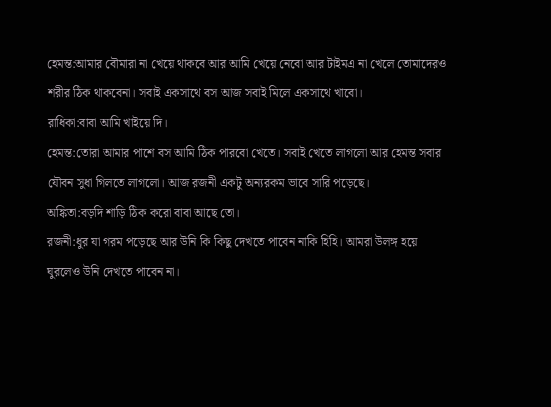হেমন্ত:আমার বৌমারা না খেয়ে থাকবে আর আমি খেয়ে নেবো আর টাইমএ না খেলে তোমাদেরও শরীর ঠিক থাকবেনা। সবাই একসাথে বস আজ সবাই মিলে একসাথে খাবো।
রাধিকা:বাবা আমি খাইয়ে দি।
হেমন্ত:তোরা আমার পাশে বস আমি ঠিক পারবো খেতে। সবাই খেতে লাগলো আর হেমন্ত সবার যৌবন সুধা গিলতে লাগলো। আজ রজনী একটু অন্যরকম ভাবে সারি পড়েছে।
অঙ্কিতা:বড়দি শাড়ি ঠিক করো বাবা আছে তো।
রজনী:ধুর যা গরম পড়েছে আর উনি কি কিছু দেখতে পাবেন নাকি হিহি। আমরা উলঙ্গ হয়ে ঘুরলেও উনি দেখতে পাবেন না।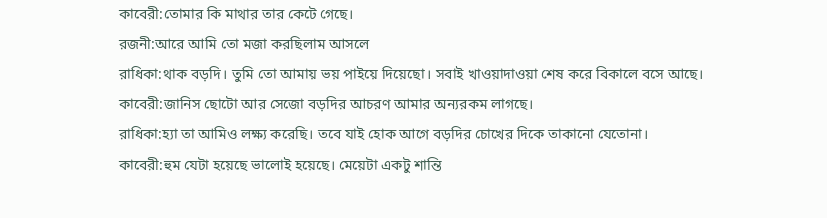কাবেরী:তোমার কি মাথার তার কেটে গেছে।
রজনী:আরে আমি তো মজা করছিলাম আসলে
রাধিকা:থাক বড়দি। তুমি তো আমায় ভয় পাইয়ে দিয়েছো। সবাই খাওয়াদাওয়া শেষ করে বিকালে বসে আছে।
কাবেরী:জানিস ছোটো আর সেজো বড়দির আচরণ আমার অন্যরকম লাগছে।
রাধিকা:হ্যা তা আমিও লক্ষ্য করেছি। তবে যাই হোক আগে বড়দির চোখের দিকে তাকানো যেতোনা।
কাবেরী:হুম যেটা হয়েছে ভালোই হয়েছে। মেয়েটা একটু শান্তি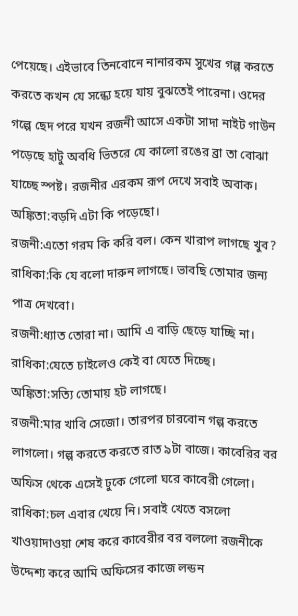পেয়েছে। এইভাবে তিনবোনে নানারকম সুখের গল্প করতে করতে কখন যে সন্ধ্যে হয়ে যায় বুঝতেই পারেনা। ওদের গল্পে ছেদ পরে যখন রজনী আসে একটা সাদা নাইট গাউন পড়েছে হাটু অবধি ভিতরে যে কালো রঙের ব্রা তা বোঝা যাচ্ছে স্পষ্ট। রজনীর এরকম রূপ দেখে সবাই অবাক।
অঙ্কিতা:বড়দি এটা কি পড়েছো।
রজনী:এতো গরম কি করি বল। কেন খারাপ লাগছে খুব?
রাধিকা:কি যে বলো দারুন লাগছে। ভাবছি তোমার জন্য পাত্র দেখবো।
রজনী:ধ্যাত তোরা না। আমি এ বাড়ি ছেড়ে যাচ্ছি না।
রাধিকা:যেতে চাইলেও কেই বা যেতে দিচ্ছে।
অঙ্কিতা:সত্যি তোমায় হট লাগছে।
রজনী:মার খাবি সেজো। তারপর চারবোন গল্প করতে লাগলো। গল্প করতে করতে রাত ৯টা বাজে। কাবেরির বর অফিস থেকে এসেই ঢুকে গেলো ঘরে কাবেরী গেলো।
রাধিকা:চল এবার খেয়ে নি। সবাই খেতে বসলো খাওয়াদাওয়া শেষ করে কাবেরীর বর বললো রজনীকে উদ্দেশ্য করে আমি অফিসের কাজে লন্ডন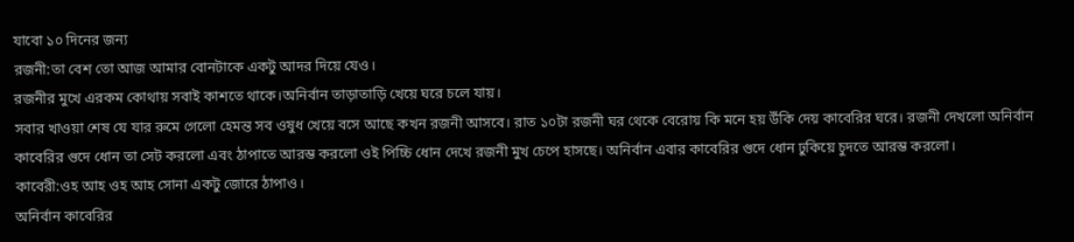যাবো ১০ দিনের জন্য
রজনী:তা বেশ তো আজ আমার বোনটাকে একটু আদর দিয়ে যেও।
রজনীর মুখে এরকম কোথায় সবাই কাশতে থাকে।অনির্বান তাড়াতাড়ি খেয়ে ঘরে চলে যায়।
সবার খাওয়া শেষ যে যার রুমে গেলো হেমন্ত সব ওষুধ খেয়ে বসে আছে কখন রজনী আসবে। রাত ১০টা রজনী ঘর থেকে বেরোয় কি মনে হয় উঁকি দেয় কাবেরির ঘরে। রজনী দেখলো অনির্বান কাবেরির গুদে ধোন তা সেট করলো এবং ঠাপাতে আরম্ভ করলো ওই পিচ্চি ধোন দেখে রজনী মুখ চেপে হাসছে। অনির্বান এবার কাবেরির গুদে ধোন ঢুকিয়ে চুদতে আরম্ভ করলো।
কাবেরী:ওহ আহ ওহ আহ সোনা একটু জোরে ঠাপাও।
অনির্বান কাবেরির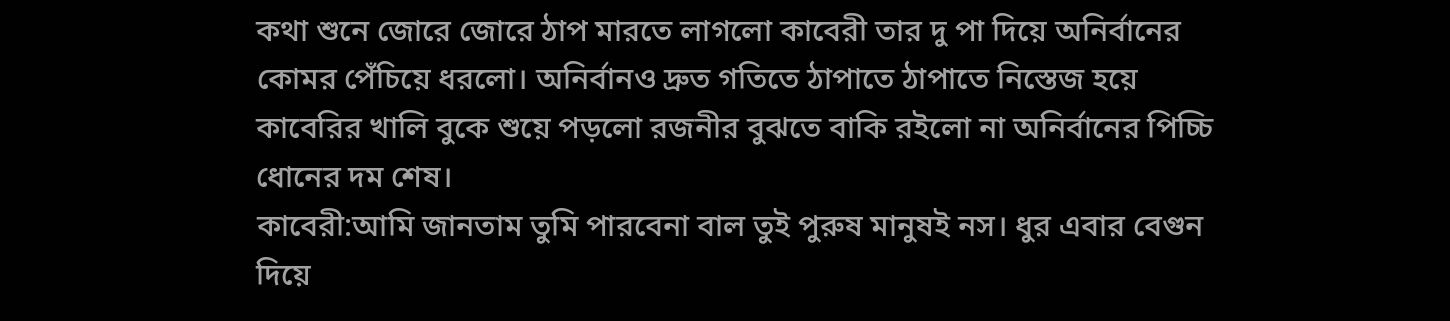কথা শুনে জোরে জোরে ঠাপ মারতে লাগলো কাবেরী তার দু পা দিয়ে অনির্বানের কোমর পেঁচিয়ে ধরলো। অনির্বানও দ্রুত গতিতে ঠাপাতে ঠাপাতে নিস্তেজ হয়ে কাবেরির খালি বুকে শুয়ে পড়লো রজনীর বুঝতে বাকি রইলো না অনির্বানের পিচ্চি ধোনের দম শেষ।
কাবেরী:আমি জানতাম তুমি পারবেনা বাল তুই পুরুষ মানুষই নস। ধুর এবার বেগুন দিয়ে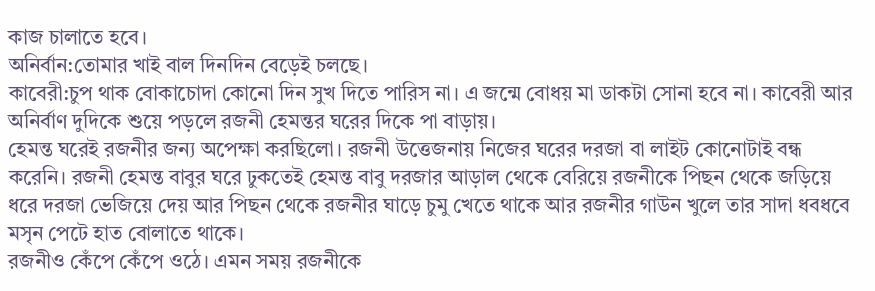কাজ চালাতে হবে।
অনির্বান:তোমার খাই বাল দিনদিন বেড়েই চলছে।
কাবেরী:চুপ থাক বোকাচোদা কোনো দিন সুখ দিতে পারিস না। এ জন্মে বোধয় মা ডাকটা সোনা হবে না। কাবেরী আর অনির্বাণ দুদিকে শুয়ে পড়লে রজনী হেমন্তর ঘরের দিকে পা বাড়ায়।
হেমন্ত ঘরেই রজনীর জন্য অপেক্ষা করছিলো। রজনী উত্তেজনায় নিজের ঘরের দরজা বা লাইট কোনোটাই বন্ধ করেনি। রজনী হেমন্ত বাবুর ঘরে ঢুকতেই হেমন্ত বাবু দরজার আড়াল থেকে বেরিয়ে রজনীকে পিছন থেকে জড়িয়ে ধরে দরজা ভেজিয়ে দেয় আর পিছন থেকে রজনীর ঘাড়ে চুমু খেতে থাকে আর রজনীর গাউন খুলে তার সাদা ধবধবে মসৃন পেটে হাত বোলাতে থাকে।
রজনীও কেঁপে কেঁপে ওঠে। এমন সময় রজনীকে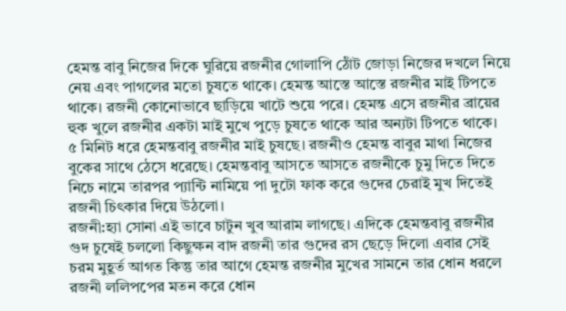হেমন্ত বাবু নিজের দিকে ঘুরিয়ে রজনীর গোলাপি ঠোঁট জোড়া নিজের দখলে নিয়ে নেয় এবং পাগলের মতো চুষতে থাকে। হেমন্ত আস্তে আস্তে রজনীর মাই টিপতে থাকে। রজনী কোনোভাবে ছাড়িয়ে খাটে শুয়ে পরে। হেমন্ত এসে রজনীর ব্রায়ের হুক খুলে রজনীর একটা মাই মুখে পুড়ে চুষতে থাকে আর অন্যটা টিপতে থাকে।
৫ মিনিট ধরে হেমন্তবাবু রজনীর মাই চুষছে। রজনীও হেমন্ত বাবুর মাথা নিজের বুকের সাথে ঠেসে ধরেছে। হেমন্তবাবু আসতে আসতে রজনীকে চুমু দিতে দিতে নিচে নামে তারপর প্যান্টি নামিয়ে পা দুটো ফাক করে গুদের চেরাই মুখ দিতেই রজনী চিৎকার দিয়ে উঠলো।
রজনী:হ্যা সোনা এই ভাবে চাটুন খুব আরাম লাগছে। এদিকে হেমন্তবাবু রজনীর গুদ চুষেই চললো কিছুক্ষন বাদ রজনী তার গুদের রস ছেড়ে দিলো এবার সেই চরম মুহূর্ত আগত কিন্তু তার আগে হেমন্ত রজনীর মুখের সামনে তার ধোন ধরলে রজনী ললিপপের মতন করে ধোন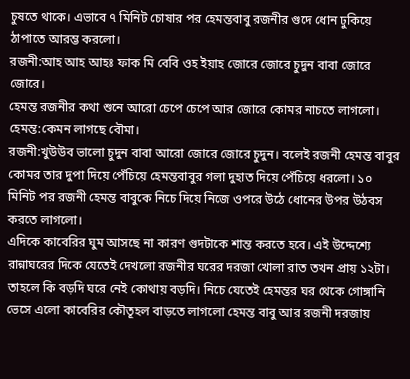চুষতে থাকে। এভাবে ৭ মিনিট চোষার পর হেমন্তবাবু রজনীর গুদে ধোন ঢুকিয়ে ঠাপাতে আরম্ভ করলো।
রজনী:আহ আহ আহঃ ফাক মি বেবি ওহ ইয়াহ জোরে জোরে চুদুন বাবা জোরে জোরে।
হেমন্ত রজনীর কথা শুনে আরো চেপে চেপে আর জোরে কোমর নাচতে লাগলো।
হেমন্ত:কেমন লাগছে বৌমা।
রজনী:খুউউব ভালো চুদুন বাবা আরো জোরে জোরে চুদুন। বলেই রজনী হেমন্ত বাবুর কোমর তার দুপা দিয়ে পেঁচিয়ে হেমন্তবাবুর গলা দুহাত দিয়ে পেঁচিয়ে ধরলো। ১০ মিনিট পর রজনী হেমন্ত বাবুকে নিচে দিয়ে নিজে ওপরে উঠে ধোনের উপর উঠবস করতে লাগলো।
এদিকে কাবেরির ঘুম আসছে না কারণ গুদটাকে শান্ত করতে হবে। এই উদ্দেশ্যে রান্নাঘরের দিকে যেতেই দেখলো রজনীর ঘরের দরজা খোলা রাত তখন প্রায় ১২টা। তাহলে কি বড়দি ঘরে নেই কোথায় বড়দি। নিচে যেতেই হেমন্তর ঘর থেকে গোঙ্গানি ভেসে এলো কাবেরির কৌতূহল বাড়তে লাগলো হেমন্ত বাবু আর রজনী দরজায়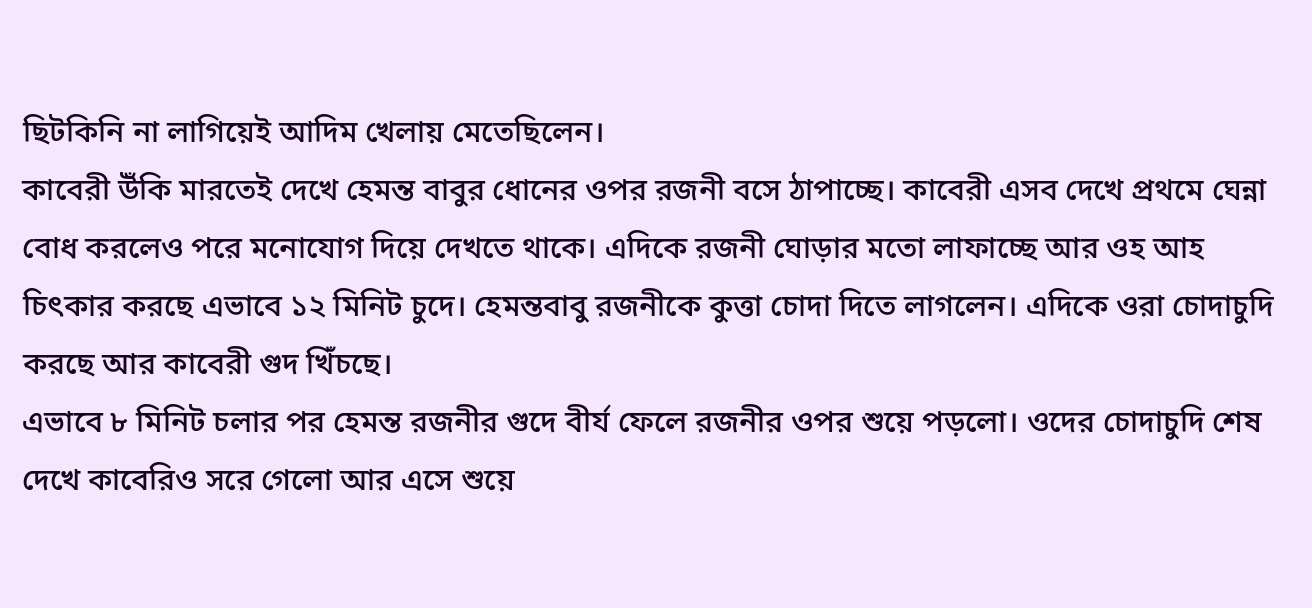ছিটকিনি না লাগিয়েই আদিম খেলায় মেতেছিলেন।
কাবেরী উঁকি মারতেই দেখে হেমন্ত বাবুর ধোনের ওপর রজনী বসে ঠাপাচ্ছে। কাবেরী এসব দেখে প্রথমে ঘেন্না বোধ করলেও পরে মনোযোগ দিয়ে দেখতে থাকে। এদিকে রজনী ঘোড়ার মতো লাফাচ্ছে আর ওহ আহ চিৎকার করছে এভাবে ১২ মিনিট চুদে। হেমন্তবাবু রজনীকে কুত্তা চোদা দিতে লাগলেন। এদিকে ওরা চোদাচুদি করছে আর কাবেরী গুদ খিঁচছে।
এভাবে ৮ মিনিট চলার পর হেমন্ত রজনীর গুদে বীর্য ফেলে রজনীর ওপর শুয়ে পড়লো। ওদের চোদাচুদি শেষ দেখে কাবেরিও সরে গেলো আর এসে শুয়ে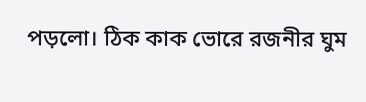পড়লো। ঠিক কাক ভোরে রজনীর ঘুম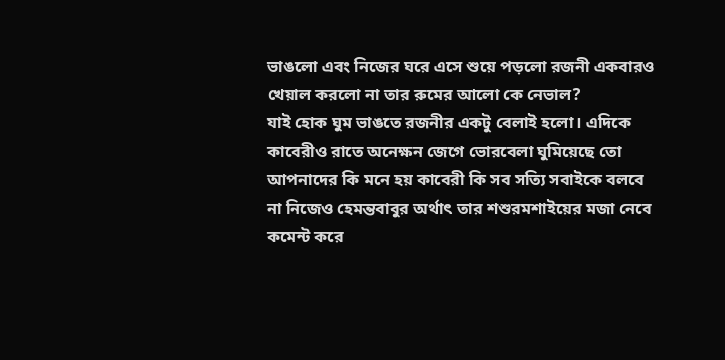ভাঙলো এবং নিজের ঘরে এসে শুয়ে পড়লো রজনী একবারও খেয়াল করলো না তার রুমের আলো কে নেভাল?
যাই হোক ঘুম ভাঙতে রজনীর একটু বেলাই হলো। এদিকে কাবেরীও রাতে অনেক্ষন জেগে ভোরবেলা ঘুমিয়েছে তো আপনাদের কি মনে হয় কাবেরী কি সব সত্যি সবাইকে বলবে না নিজেও হেমন্তবাবুর অর্থাৎ তার শশুরমশাইয়ের মজা নেবে কমেন্ট করে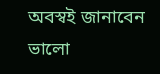অবস্বই জানাবেন ভালো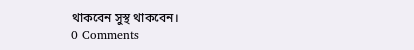থাকবেন সুস্থ থাকবেন।
0 Comments